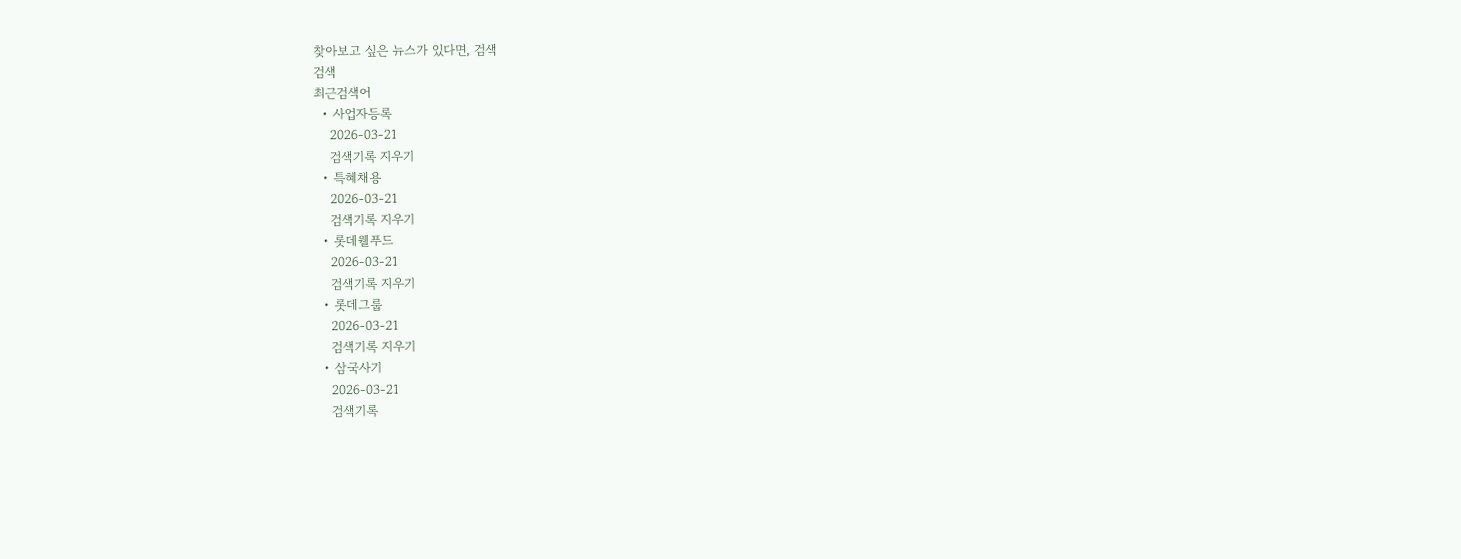찾아보고 싶은 뉴스가 있다면, 검색
검색
최근검색어
  • 사업자등록
    2026-03-21
    검색기록 지우기
  • 특혜채용
    2026-03-21
    검색기록 지우기
  • 롯데웰푸드
    2026-03-21
    검색기록 지우기
  • 롯데그룹
    2026-03-21
    검색기록 지우기
  • 삼국사기
    2026-03-21
    검색기록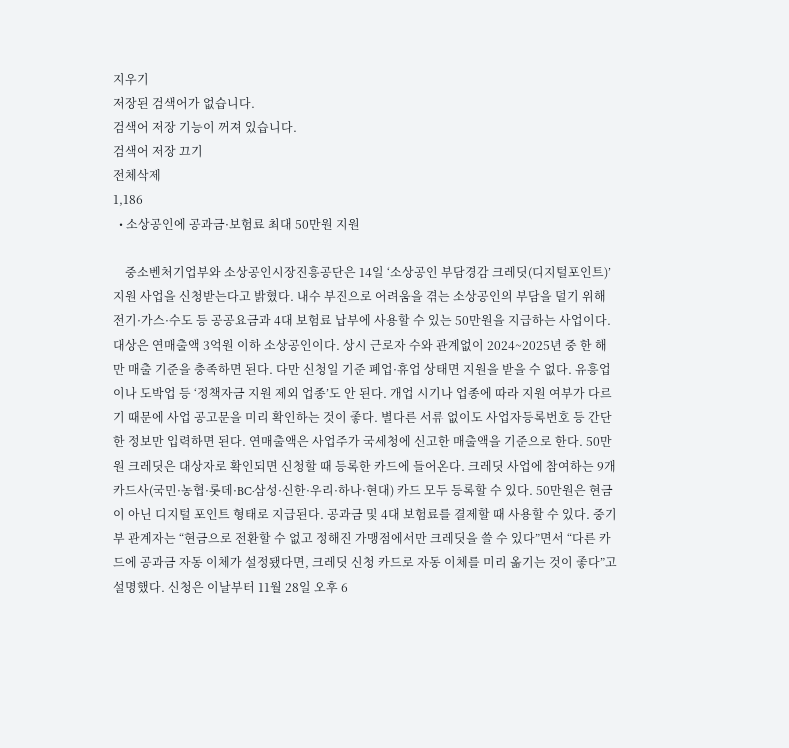지우기
저장된 검색어가 없습니다.
검색어 저장 기능이 꺼져 있습니다.
검색어 저장 끄기
전체삭제
1,186
  • 소상공인에 공과금·보험료 최대 50만원 지원

    중소벤처기업부와 소상공인시장진흥공단은 14일 ‘소상공인 부담경감 크레딧(디지털포인트)’ 지원 사업을 신청받는다고 밝혔다. 내수 부진으로 어려움을 겪는 소상공인의 부담을 덜기 위해 전기·가스·수도 등 공공요금과 4대 보험료 납부에 사용할 수 있는 50만원을 지급하는 사업이다. 대상은 연매출액 3억원 이하 소상공인이다. 상시 근로자 수와 관계없이 2024~2025년 중 한 해만 매출 기준을 충족하면 된다. 다만 신청일 기준 폐업·휴업 상태면 지원을 받을 수 없다. 유흥업이나 도박업 등 ‘정책자금 지원 제외 업종’도 안 된다. 개업 시기나 업종에 따라 지원 여부가 다르기 때문에 사업 공고문을 미리 확인하는 것이 좋다. 별다른 서류 없이도 사업자등록번호 등 간단한 정보만 입력하면 된다. 연매출액은 사업주가 국세청에 신고한 매출액을 기준으로 한다. 50만원 크레딧은 대상자로 확인되면 신청할 때 등록한 카드에 들어온다. 크레딧 사업에 참여하는 9개 카드사(국민·농협·롯데·BC·삼성·신한·우리·하나·현대) 카드 모두 등록할 수 있다. 50만원은 현금이 아닌 디지털 포인트 형태로 지급된다. 공과금 및 4대 보험료를 결제할 때 사용할 수 있다. 중기부 관계자는 “현금으로 전환할 수 없고 정해진 가맹점에서만 크레딧을 쓸 수 있다”면서 “다른 카드에 공과금 자동 이체가 설정됐다면, 크레딧 신청 카드로 자동 이체를 미리 옮기는 것이 좋다”고 설명했다. 신청은 이날부터 11월 28일 오후 6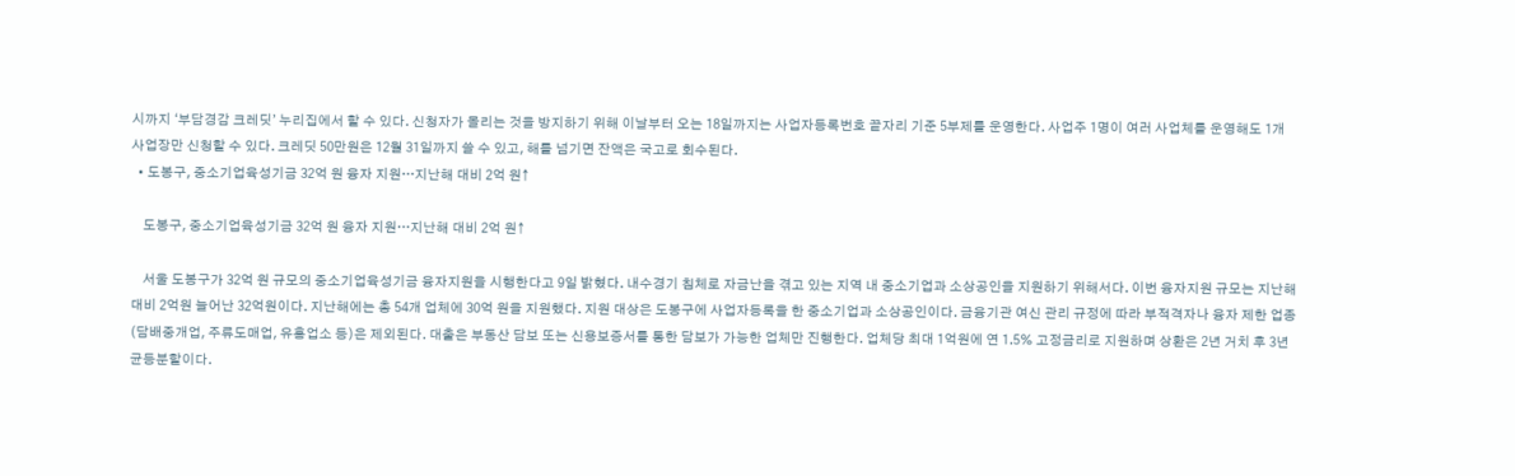시까지 ‘부담경감 크레딧’ 누리집에서 할 수 있다. 신청자가 몰리는 것을 방지하기 위해 이날부터 오는 18일까지는 사업자등록번호 끝자리 기준 5부제를 운영한다. 사업주 1명이 여러 사업체를 운영해도 1개 사업장만 신청할 수 있다. 크레딧 50만원은 12월 31일까지 쓸 수 있고, 해를 넘기면 잔액은 국고로 회수된다.
  • 도봉구, 중소기업육성기금 32억 원 융자 지원…지난해 대비 2억 원↑

    도봉구, 중소기업육성기금 32억 원 융자 지원…지난해 대비 2억 원↑

    서울 도봉구가 32억 원 규모의 중소기업육성기금 융자지원을 시행한다고 9일 밝혔다. 내수경기 침체로 자금난을 겪고 있는 지역 내 중소기업과 소상공인을 지원하기 위해서다. 이번 융자지원 규모는 지난해 대비 2억원 늘어난 32억원이다. 지난해에는 총 54개 업체에 30억 원을 지원했다. 지원 대상은 도봉구에 사업자등록을 한 중소기업과 소상공인이다. 금융기관 여신 관리 규정에 따라 부적격자나 융자 제한 업종(담배중개업, 주류도매업, 유흥업소 등)은 제외된다. 대출은 부동산 담보 또는 신용보증서를 통한 담보가 가능한 업체만 진행한다. 업체당 최대 1억원에 연 1.5% 고정금리로 지원하며 상환은 2년 거치 후 3년 균등분할이다.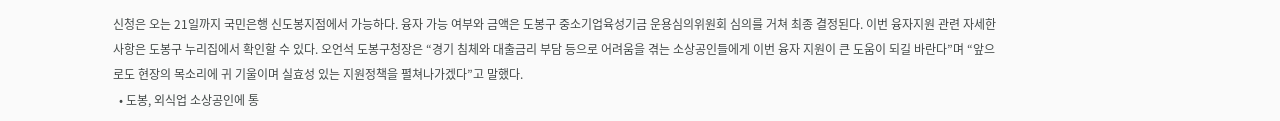신청은 오는 21일까지 국민은행 신도봉지점에서 가능하다. 융자 가능 여부와 금액은 도봉구 중소기업육성기금 운용심의위원회 심의를 거쳐 최종 결정된다. 이번 융자지원 관련 자세한 사항은 도봉구 누리집에서 확인할 수 있다. 오언석 도봉구청장은 “경기 침체와 대출금리 부담 등으로 어려움을 겪는 소상공인들에게 이번 융자 지원이 큰 도움이 되길 바란다”며 “앞으로도 현장의 목소리에 귀 기울이며 실효성 있는 지원정책을 펼쳐나가겠다”고 말했다.
  • 도봉, 외식업 소상공인에 통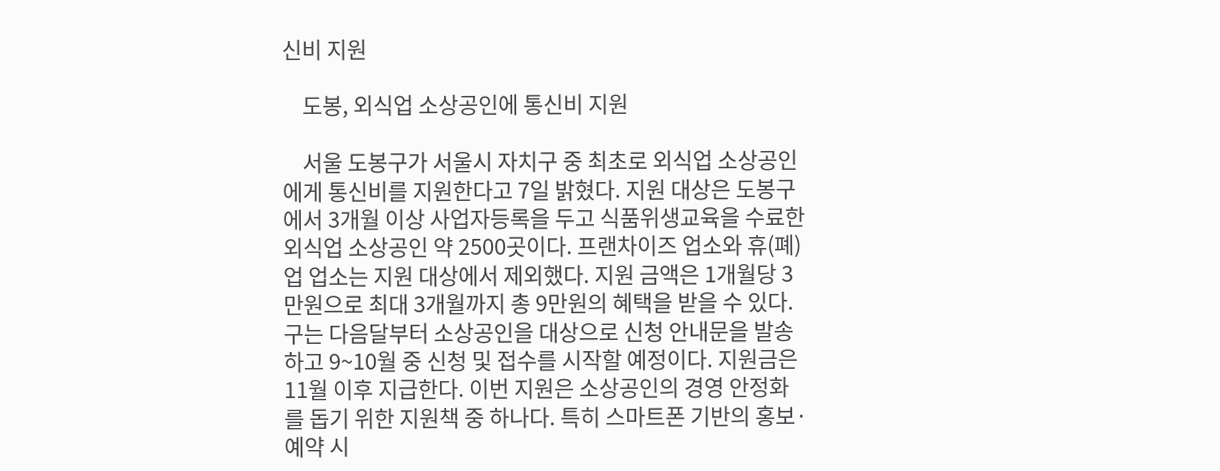신비 지원

    도봉, 외식업 소상공인에 통신비 지원

    서울 도봉구가 서울시 자치구 중 최초로 외식업 소상공인에게 통신비를 지원한다고 7일 밝혔다. 지원 대상은 도봉구에서 3개월 이상 사업자등록을 두고 식품위생교육을 수료한 외식업 소상공인 약 2500곳이다. 프랜차이즈 업소와 휴(폐)업 업소는 지원 대상에서 제외했다. 지원 금액은 1개월당 3만원으로 최대 3개월까지 총 9만원의 혜택을 받을 수 있다. 구는 다음달부터 소상공인을 대상으로 신청 안내문을 발송하고 9~10월 중 신청 및 접수를 시작할 예정이다. 지원금은 11월 이후 지급한다. 이번 지원은 소상공인의 경영 안정화를 돕기 위한 지원책 중 하나다. 특히 스마트폰 기반의 홍보·예약 시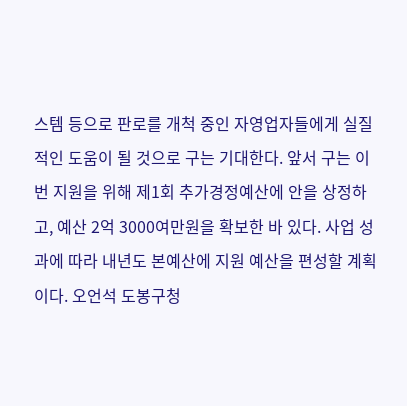스템 등으로 판로를 개척 중인 자영업자들에게 실질적인 도움이 될 것으로 구는 기대한다. 앞서 구는 이번 지원을 위해 제1회 추가경정예산에 안을 상정하고, 예산 2억 3000여만원을 확보한 바 있다. 사업 성과에 따라 내년도 본예산에 지원 예산을 편성할 계획이다. 오언석 도봉구청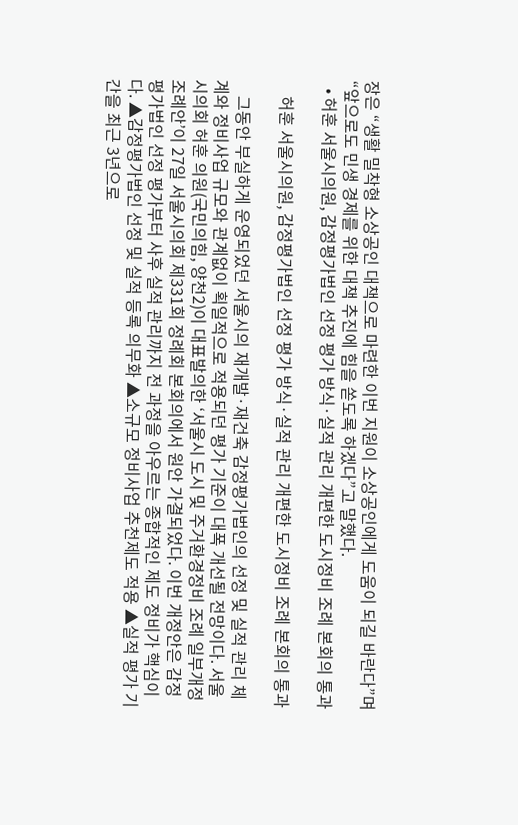장은 “생활 밀착형 소상공인 대책으로 마련한 이번 지원이 소상공인에게 도움이 되길 바란다”며 “앞으로도 민생 경제를 위한 대책 추진에 힘을 쏟도록 하겠다”고 말했다.
  • 허훈 서울시의원, 감정평가법인 선정 평가 방식·실적 관리 개편한 도시정비 조례 본회의 통과

    허훈 서울시의원, 감정평가법인 선정 평가 방식·실적 관리 개편한 도시정비 조례 본회의 통과

    그동안 부실하게 운영되었던 서울시의 재개발·재건축 감정평가법인의 선정 및 실적 관리 체계와 정비사업 규모와 관계없이 획일적으로 적용되던 평가 기준이 대폭 개선될 전망이다. 서울시의회 허훈 의원(국민의힘, 양천2)이 대표발의한 ‘서울시 도시 및 주거환경정비 조례 일부개정조례안’이 27일 서울시의회 제331회 정례회 본회의에서 원안 가결되었다. 이번 개정안은 감정평가법인 선정 평가부터 사후 실적 관리까지 전 과정을 아우르는 종합적인 제도 정비가 핵심이다. ▲감정평가법인 선정 및 실적 등록 의무화 ▲소규모 정비사업 추천제도 적용 ▲실적 평가 기간을 최근 3년으로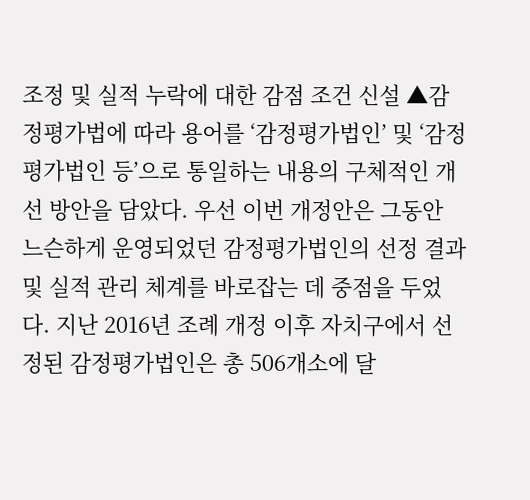조정 및 실적 누락에 대한 감점 조건 신설 ▲감정평가법에 따라 용어를 ‘감정평가법인’ 및 ‘감정평가법인 등’으로 통일하는 내용의 구체적인 개선 방안을 담았다. 우선 이번 개정안은 그동안 느슨하게 운영되었던 감정평가법인의 선정 결과 및 실적 관리 체계를 바로잡는 데 중점을 두었다. 지난 2016년 조례 개정 이후 자치구에서 선정된 감정평가법인은 총 506개소에 달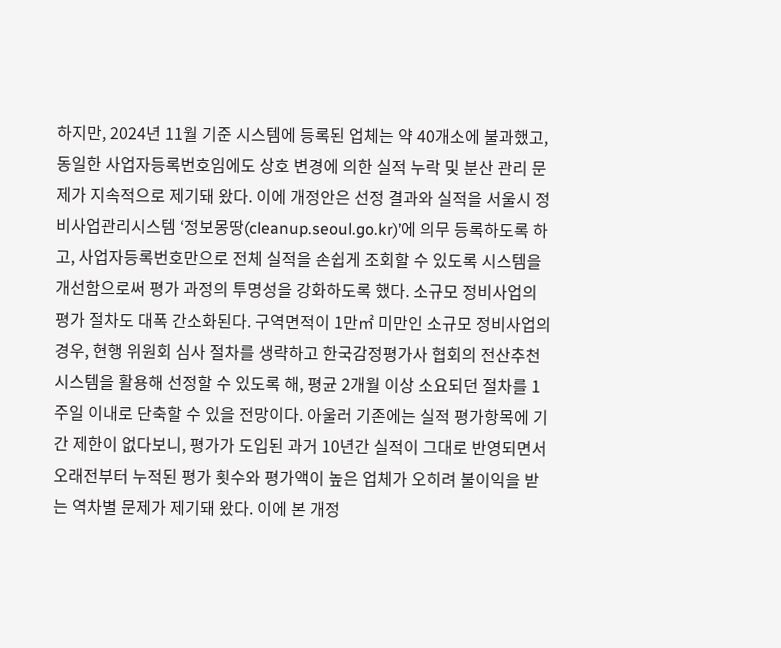하지만, 2024년 11월 기준 시스템에 등록된 업체는 약 40개소에 불과했고, 동일한 사업자등록번호임에도 상호 변경에 의한 실적 누락 및 분산 관리 문제가 지속적으로 제기돼 왔다. 이에 개정안은 선정 결과와 실적을 서울시 정비사업관리시스템 ‘정보몽땅(cleanup.seoul.go.kr)’에 의무 등록하도록 하고, 사업자등록번호만으로 전체 실적을 손쉽게 조회할 수 있도록 시스템을 개선함으로써 평가 과정의 투명성을 강화하도록 했다. 소규모 정비사업의 평가 절차도 대폭 간소화된다. 구역면적이 1만㎡ 미만인 소규모 정비사업의 경우, 현행 위원회 심사 절차를 생략하고 한국감정평가사 협회의 전산추천시스템을 활용해 선정할 수 있도록 해, 평균 2개월 이상 소요되던 절차를 1주일 이내로 단축할 수 있을 전망이다. 아울러 기존에는 실적 평가항목에 기간 제한이 없다보니, 평가가 도입된 과거 10년간 실적이 그대로 반영되면서 오래전부터 누적된 평가 횟수와 평가액이 높은 업체가 오히려 불이익을 받는 역차별 문제가 제기돼 왔다. 이에 본 개정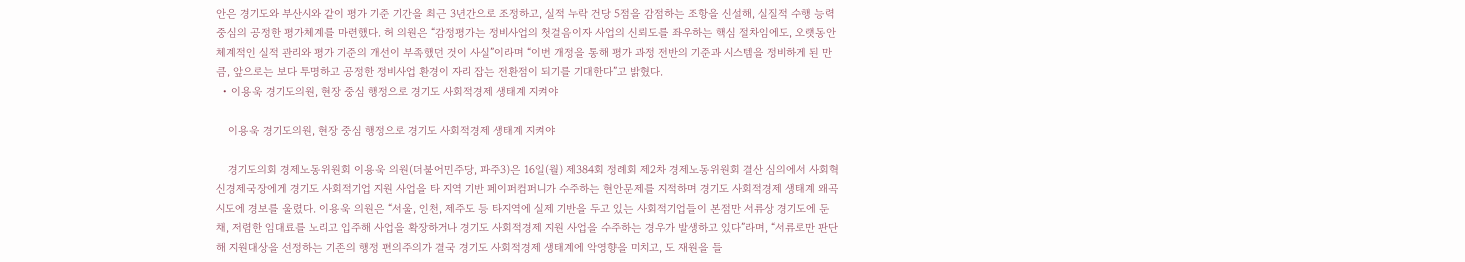안은 경기도와 부산시와 같이 평가 기준 기간을 최근 3년간으로 조정하고, 실적 누락 건당 5점을 감점하는 조항을 신설해, 실질적 수행 능력 중심의 공정한 평가체계를 마련했다. 허 의원은 “감정평가는 정비사업의 첫걸음이자 사업의 신뢰도를 좌우하는 핵심 절차임에도, 오랫동안 체계적인 실적 관리와 평가 기준의 개선이 부족했던 것이 사실”이라며 “이번 개정을 통해 평가 과정 전반의 기준과 시스템을 정비하게 된 만큼, 앞으로는 보다 투명하고 공정한 정비사업 환경이 자리 잡는 전환점이 되기를 기대한다”고 밝혔다.
  • 이용욱 경기도의원, 현장 중심 행정으로 경기도 사회적경제 생태계 지켜야

    이용욱 경기도의원, 현장 중심 행정으로 경기도 사회적경제 생태계 지켜야

    경기도의회 경제노동위원회 이용욱 의원(더불어민주당, 파주3)은 16일(월) 제384회 정례회 제2차 경제노동위원회 결산 심의에서 사회혁신경제국장에게 경기도 사회적기업 지원 사업을 타 지역 기반 페이퍼컴퍼니가 수주하는 현안문제를 지적하며 경기도 사회적경제 생태계 왜곡 시도에 경보를 울렸다. 이용욱 의원은 “서울, 인천, 제주도 등 타지역에 실제 기반을 두고 있는 사회적기업들이 본점만 서류상 경기도에 둔 채, 저렴한 임대료를 노리고 입주해 사업을 확장하거나 경기도 사회적경제 지원 사업을 수주하는 경우가 발생하고 있다”라며, “서류로만 판단해 지원대상을 선정하는 기존의 행정 편의주의가 결국 경기도 사회적경제 생태계에 악영향을 미치고, 도 재원을 들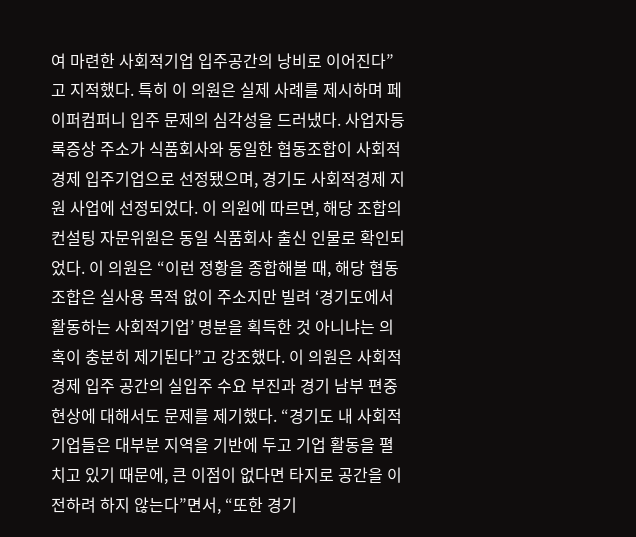여 마련한 사회적기업 입주공간의 낭비로 이어진다”고 지적했다. 특히 이 의원은 실제 사례를 제시하며 페이퍼컴퍼니 입주 문제의 심각성을 드러냈다. 사업자등록증상 주소가 식품회사와 동일한 협동조합이 사회적경제 입주기업으로 선정됐으며, 경기도 사회적경제 지원 사업에 선정되었다. 이 의원에 따르면, 해당 조합의 컨설팅 자문위원은 동일 식품회사 출신 인물로 확인되었다. 이 의원은 “이런 정황을 종합해볼 때, 해당 협동조합은 실사용 목적 없이 주소지만 빌려 ‘경기도에서 활동하는 사회적기업’ 명분을 획득한 것 아니냐는 의혹이 충분히 제기된다”고 강조했다. 이 의원은 사회적경제 입주 공간의 실입주 수요 부진과 경기 남부 편중 현상에 대해서도 문제를 제기했다. “경기도 내 사회적기업들은 대부분 지역을 기반에 두고 기업 활동을 펼치고 있기 때문에, 큰 이점이 없다면 타지로 공간을 이전하려 하지 않는다”면서, “또한 경기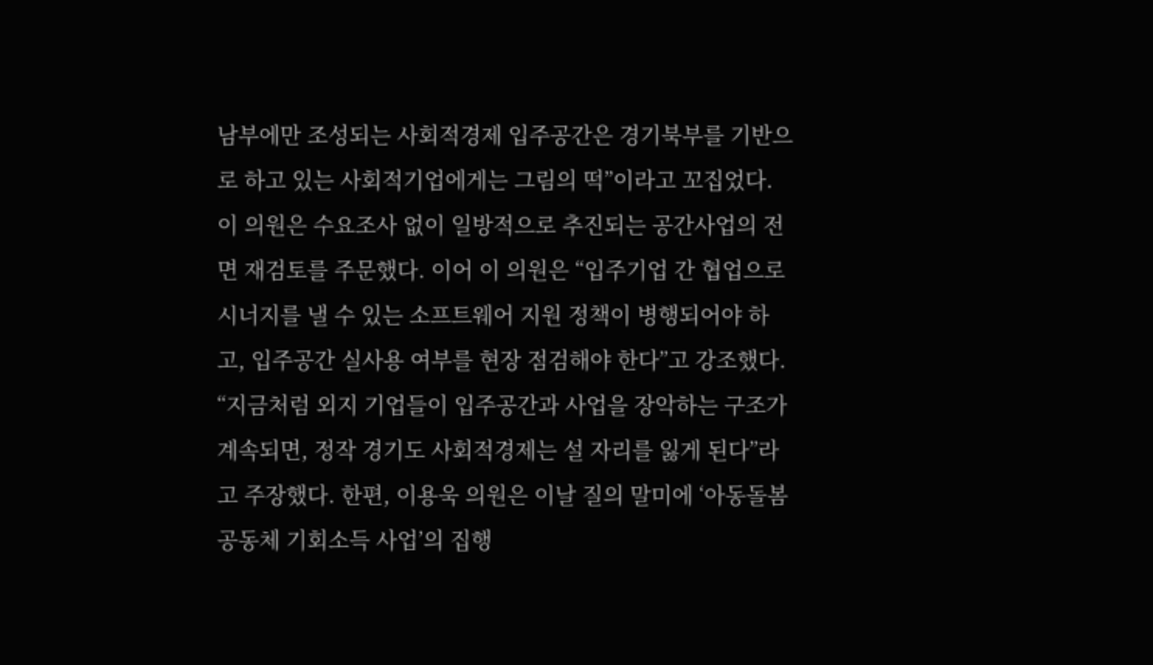남부에만 조성되는 사회적경제 입주공간은 경기북부를 기반으로 하고 있는 사회적기업에게는 그림의 떡”이라고 꼬집었다. 이 의원은 수요조사 없이 일방적으로 추진되는 공간사업의 전면 재검토를 주문했다. 이어 이 의원은 “입주기업 간 협업으로 시너지를 낼 수 있는 소프트웨어 지원 정책이 병행되어야 하고, 입주공간 실사용 여부를 현장 점검해야 한다”고 강조했다. “지금처럼 외지 기업들이 입주공간과 사업을 장악하는 구조가 계속되면, 정작 경기도 사회적경제는 설 자리를 잃게 된다”라고 주장했다. 한편, 이용욱 의원은 이날 질의 말미에 ‘아동돌봄 공동체 기회소득 사업’의 집행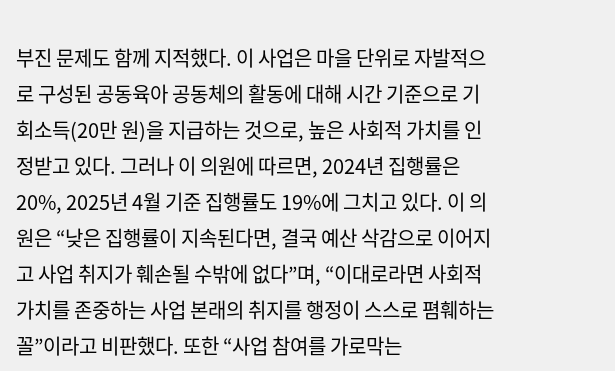부진 문제도 함께 지적했다. 이 사업은 마을 단위로 자발적으로 구성된 공동육아 공동체의 활동에 대해 시간 기준으로 기회소득(20만 원)을 지급하는 것으로, 높은 사회적 가치를 인정받고 있다. 그러나 이 의원에 따르면, 2024년 집행률은 20%, 2025년 4월 기준 집행률도 19%에 그치고 있다. 이 의원은 “낮은 집행률이 지속된다면, 결국 예산 삭감으로 이어지고 사업 취지가 훼손될 수밖에 없다”며, “이대로라면 사회적 가치를 존중하는 사업 본래의 취지를 행정이 스스로 폄훼하는 꼴”이라고 비판했다. 또한 “사업 참여를 가로막는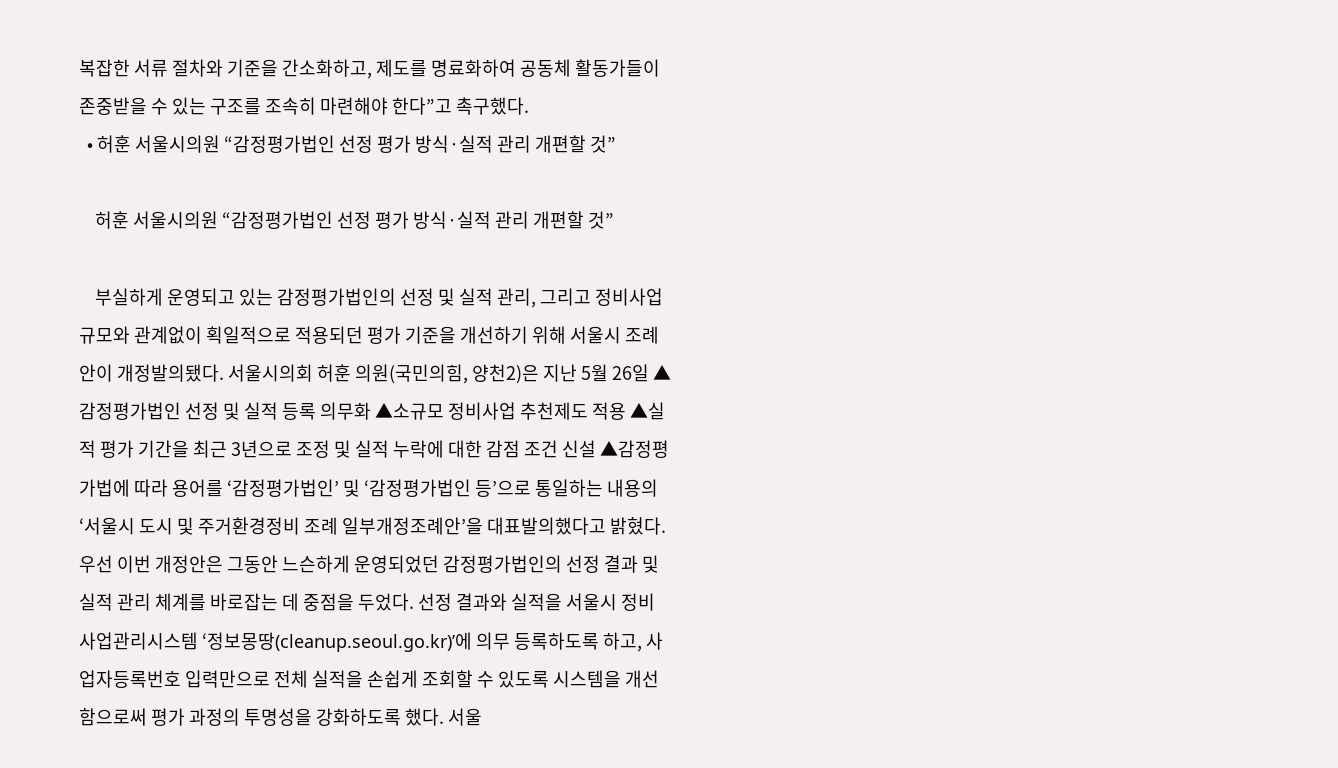복잡한 서류 절차와 기준을 간소화하고, 제도를 명료화하여 공동체 활동가들이 존중받을 수 있는 구조를 조속히 마련해야 한다”고 촉구했다.
  • 허훈 서울시의원 “감정평가법인 선정 평가 방식·실적 관리 개편할 것”

    허훈 서울시의원 “감정평가법인 선정 평가 방식·실적 관리 개편할 것”

    부실하게 운영되고 있는 감정평가법인의 선정 및 실적 관리, 그리고 정비사업 규모와 관계없이 획일적으로 적용되던 평가 기준을 개선하기 위해 서울시 조례안이 개정발의됐다. 서울시의회 허훈 의원(국민의힘, 양천2)은 지난 5월 26일 ▲감정평가법인 선정 및 실적 등록 의무화 ▲소규모 정비사업 추천제도 적용 ▲실적 평가 기간을 최근 3년으로 조정 및 실적 누락에 대한 감점 조건 신설 ▲감정평가법에 따라 용어를 ‘감정평가법인’ 및 ‘감정평가법인 등’으로 통일하는 내용의 ‘서울시 도시 및 주거환경정비 조례 일부개정조례안’을 대표발의했다고 밝혔다. 우선 이번 개정안은 그동안 느슨하게 운영되었던 감정평가법인의 선정 결과 및 실적 관리 체계를 바로잡는 데 중점을 두었다. 선정 결과와 실적을 서울시 정비사업관리시스템 ‘정보몽땅(cleanup.seoul.go.kr)’에 의무 등록하도록 하고, 사업자등록번호 입력만으로 전체 실적을 손쉽게 조회할 수 있도록 시스템을 개선함으로써 평가 과정의 투명성을 강화하도록 했다. 서울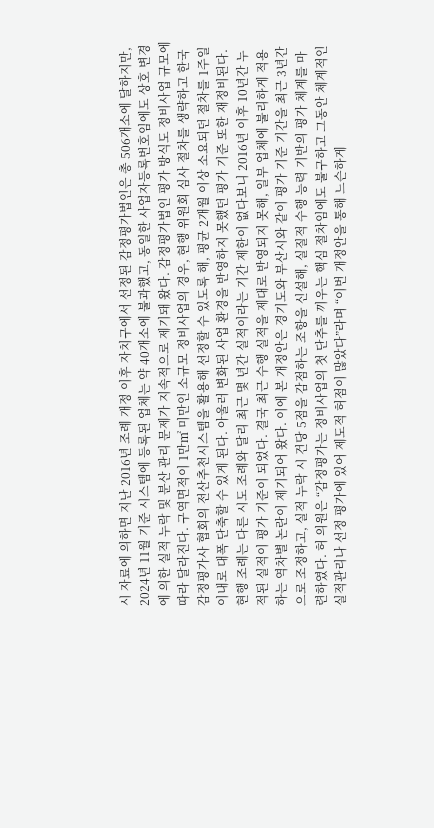시 자료에 의하면 지난 2016년 조례 개정 이후 자치구에서 선정된 감정평가법인은 총 506개소에 달하지만, 2024년 11월 기준 시스템에 등록된 업체는 약 40개소에 불과했고, 동일한 사업자등록번호임에도 상호 변경에 의한 실적 누락 및 분산 관리 문제가 지속적으로 제기돼 왔다. 감정평가법인 평가 방식도 정비사업 규모에 따라 달라진다. 구역면적이 1만㎡ 미만인 소규모 정비사업의 경우, 현행 위원회 심사 절차를 생략하고 한국감정평가사 협회의 전산추천시스템을 활용해 선정할 수 있도록 해, 평균 2개월 이상 소요되던 절차를 1주일 이내로 대폭 단축할 수 있게 된다. 아울러 변화된 사업 환경을 반영하지 못했던 평가 기준 또한 재정비된다. 현행 조례는 다른 시도 조례와 달리 최근 몇 년간 실적이라는 기간 제한이 없다보니 2016년 이후 10년간 누적된 실적이 평가 기준이 되었다. 결국 최근 수행 실적을 제대로 반영되지 못해, 일부 업체에 불리하게 적용하는 역차별 논란이 제기되어 왔다. 이에 본 개정안은 경기도와 부산시와 같이 평가 기준 기간을 최근 3년간으로 조정하고, 실적 누락 시 건당 5점을 감점하는 조항을 신설해, 실질적 수행 능력 기반의 평가 체계를 마련하였다. 허 의원은 “감정평가는 정비사업의 첫 단추를 끼우는 핵심 절차임에도 불구하고 그동안 체계적인 실적관리나 선정 평가에 있어 제도적 허점이 많았다”라며 “이번 개정안을 통해 느슨하게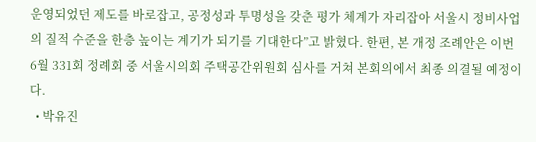운영되었던 제도를 바로잡고, 공정성과 투명성을 갖춘 평가 체계가 자리잡아 서울시 정비사업의 질적 수준을 한층 높이는 계기가 되기를 기대한다”고 밝혔다. 한편, 본 개정 조례안은 이번 6월 331회 정례회 중 서울시의회 주택공간위원회 심사를 거쳐 본회의에서 최종 의결될 예정이다.
  • 박유진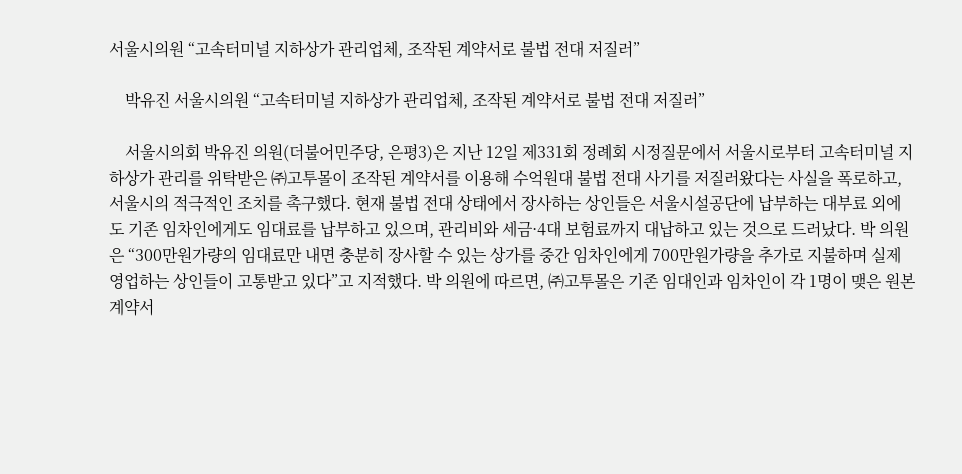서울시의원 “고속터미널 지하상가 관리업체, 조작된 계약서로 불법 전대 저질러”

    박유진 서울시의원 “고속터미널 지하상가 관리업체, 조작된 계약서로 불법 전대 저질러”

    서울시의회 박유진 의원(더불어민주당, 은평3)은 지난 12일 제331회 정례회 시정질문에서 서울시로부터 고속터미널 지하상가 관리를 위탁받은 ㈜고투몰이 조작된 계약서를 이용해 수억원대 불법 전대 사기를 저질러왔다는 사실을 폭로하고, 서울시의 적극적인 조치를 촉구했다. 현재 불법 전대 상태에서 장사하는 상인들은 서울시설공단에 납부하는 대부료 외에도 기존 임차인에게도 임대료를 납부하고 있으며, 관리비와 세금·4대 보험료까지 대납하고 있는 것으로 드러났다. 박 의원은 “300만원가량의 임대료만 내면 충분히 장사할 수 있는 상가를 중간 임차인에게 700만원가량을 추가로 지불하며 실제 영업하는 상인들이 고통받고 있다”고 지적했다. 박 의원에 따르면, ㈜고투몰은 기존 임대인과 임차인이 각 1명이 맺은 원본 계약서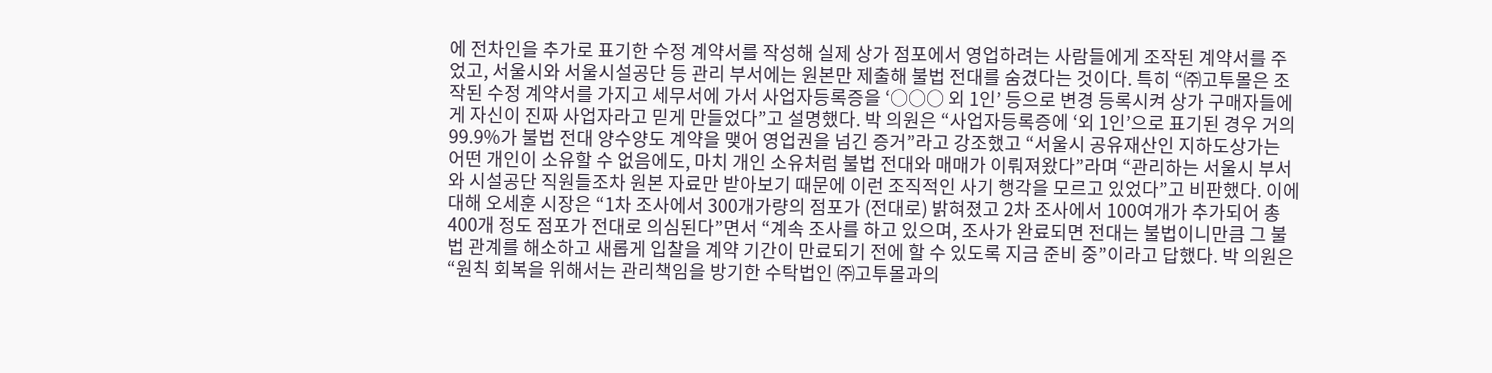에 전차인을 추가로 표기한 수정 계약서를 작성해 실제 상가 점포에서 영업하려는 사람들에게 조작된 계약서를 주었고, 서울시와 서울시설공단 등 관리 부서에는 원본만 제출해 불법 전대를 숨겼다는 것이다. 특히 “㈜고투몰은 조작된 수정 계약서를 가지고 세무서에 가서 사업자등록증을 ‘○○○ 외 1인’ 등으로 변경 등록시켜 상가 구매자들에게 자신이 진짜 사업자라고 믿게 만들었다”고 설명했다. 박 의원은 “사업자등록증에 ‘외 1인’으로 표기된 경우 거의 99.9%가 불법 전대 양수양도 계약을 맺어 영업권을 넘긴 증거”라고 강조했고 “서울시 공유재산인 지하도상가는 어떤 개인이 소유할 수 없음에도, 마치 개인 소유처럼 불법 전대와 매매가 이뤄져왔다”라며 “관리하는 서울시 부서와 시설공단 직원들조차 원본 자료만 받아보기 때문에 이런 조직적인 사기 행각을 모르고 있었다”고 비판했다. 이에 대해 오세훈 시장은 “1차 조사에서 300개가량의 점포가 (전대로) 밝혀졌고 2차 조사에서 100여개가 추가되어 총 400개 정도 점포가 전대로 의심된다”면서 “계속 조사를 하고 있으며, 조사가 완료되면 전대는 불법이니만큼 그 불법 관계를 해소하고 새롭게 입찰을 계약 기간이 만료되기 전에 할 수 있도록 지금 준비 중”이라고 답했다. 박 의원은 “원칙 회복을 위해서는 관리책임을 방기한 수탁법인 ㈜고투몰과의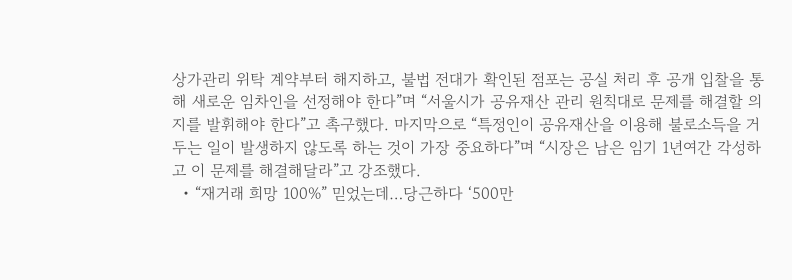상가관리 위탁 계약부터 해지하고, 불법 전대가 확인된 점포는 공실 처리 후 공개 입찰을 통해 새로운 임차인을 선정해야 한다”며 “서울시가 공유재산 관리 원칙대로 문제를 해결할 의지를 발휘해야 한다”고 촉구했다. 마지막으로 “특정인이 공유재산을 이용해 불로소득을 거두는 일이 발생하지 않도록 하는 것이 가장 중요하다”며 “시장은 남은 임기 1년여간 각성하고 이 문제를 해결해달라”고 강조했다.
  • “재거래 희망 100%” 믿었는데…당근하다 ‘500만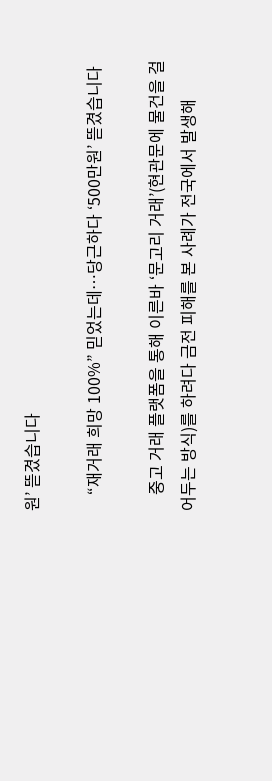원’ 뜯겼습니다

    “재거래 희망 100%” 믿었는데…당근하다 ‘500만원’ 뜯겼습니다

    중고 거래 플랫폼을 통해 이른바 ‘문고리 거래’(현관문에 물건을 걸어두는 방식)를 하려다 금전 피해를 본 사례가 전국에서 발생해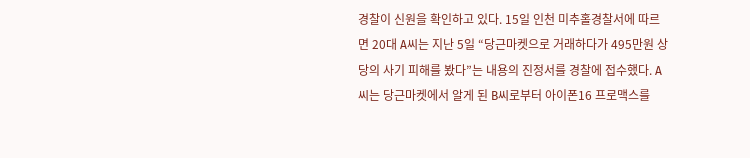경찰이 신원을 확인하고 있다. 15일 인천 미추홀경찰서에 따르면 20대 A씨는 지난 5일 “당근마켓으로 거래하다가 495만원 상당의 사기 피해를 봤다”는 내용의 진정서를 경찰에 접수했다. A씨는 당근마켓에서 알게 된 B씨로부터 아이폰16 프로맥스를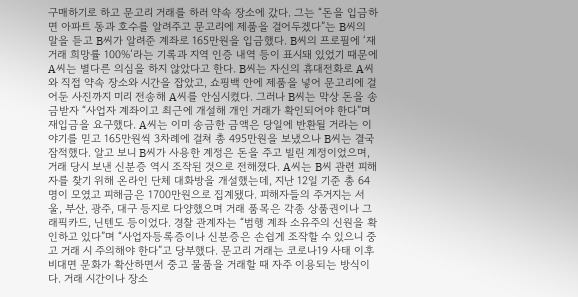구매하기로 하고 문고리 거래를 하러 약속 장소에 갔다. 그는 “돈을 입금하면 아파트 동과 호수를 알려주고 문고리에 제품을 걸어두겠다”는 B씨의 말을 듣고 B씨가 알려준 계좌로 165만원을 입금했다. B씨의 프로필에 ‘재거래 희망률 100%’라는 기록과 지역 인증 내역 등이 표시돼 있었기 때문에 A씨는 별다른 의심을 하지 않았다고 한다. B씨는 자신의 휴대전화로 A씨와 직접 약속 장소와 시간을 잡았고, 쇼핑백 안에 제품을 넣어 문고리에 걸어둔 사진까지 미리 전송해 A씨를 안심시켰다. 그러나 B씨는 막상 돈을 송금받자 “사업자 계좌이고 최근에 개설해 개인 거래가 확인되어야 한다”며 재입금을 요구했다. A씨는 이미 송금한 금액은 당일에 반환될 거라는 이야기를 믿고 165만원씩 3차례에 걸쳐 총 495만원을 보냈으나 B씨는 결국 잠적했다. 알고 보니 B씨가 사용한 계정은 돈을 주고 빌린 계정이었으며, 거래 당시 보낸 신분증 역시 조작된 것으로 전해졌다. A씨는 B씨 관련 피해자를 찾기 위해 온라인 단체 대화방을 개설했는데, 지난 12일 기준 총 64명이 모였고 피해금은 1700만원으로 집계됐다. 피해자들의 주거지는 서울, 부산, 광주, 대구 등지로 다양했으며 거래 품목은 각종 상품권이나 그래픽카드, 닌텐도 등이었다. 경찰 관계자는 “범행 계좌 소유주의 신원을 확인하고 있다”며 “사업자등록증이나 신분증은 손쉽게 조작할 수 있으니 중고 거래 시 주의해야 한다”고 당부했다. 문고리 거래는 코로나19 사태 이후 비대면 문화가 확산하면서 중고 물품을 거래할 때 자주 이용되는 방식이다. 거래 시간이나 장소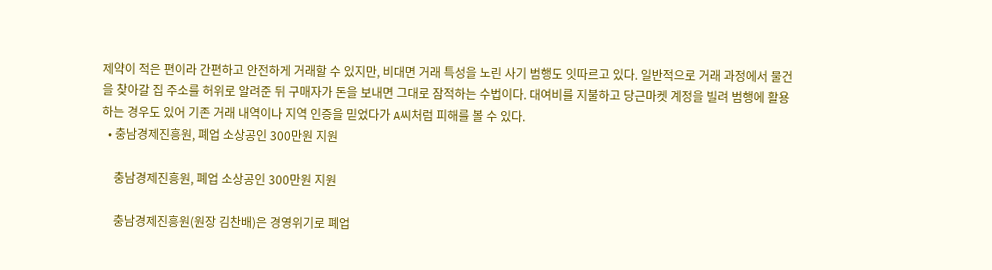제약이 적은 편이라 간편하고 안전하게 거래할 수 있지만, 비대면 거래 특성을 노린 사기 범행도 잇따르고 있다. 일반적으로 거래 과정에서 물건을 찾아갈 집 주소를 허위로 알려준 뒤 구매자가 돈을 보내면 그대로 잠적하는 수법이다. 대여비를 지불하고 당근마켓 계정을 빌려 범행에 활용하는 경우도 있어 기존 거래 내역이나 지역 인증을 믿었다가 A씨처럼 피해를 볼 수 있다.
  • 충남경제진흥원, 폐업 소상공인 300만원 지원

    충남경제진흥원, 폐업 소상공인 300만원 지원

    충남경제진흥원(원장 김찬배)은 경영위기로 폐업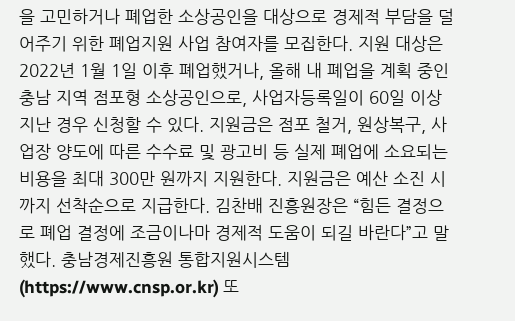을 고민하거나 폐업한 소상공인을 대상으로 경제적 부담을 덜어주기 위한 폐업지원 사업 참여자를 모집한다. 지원 대상은 2022년 1월 1일 이후 폐업했거나, 올해 내 폐업을 계획 중인 충남 지역 점포형 소상공인으로, 사업자등록일이 60일 이상 지난 경우 신청할 수 있다. 지원금은 점포 철거, 원상복구, 사업장 양도에 따른 수수료 및 광고비 등 실제 폐업에 소요되는 비용을 최대 300만 원까지 지원한다. 지원금은 예산 소진 시까지 선착순으로 지급한다. 김찬배 진흥원장은 “힘든 결정으로 폐업 결정에 조금이나마 경제적 도움이 되길 바란다”고 말했다. 충남경제진흥원 통합지원시스템(https://www.cnsp.or.kr) 또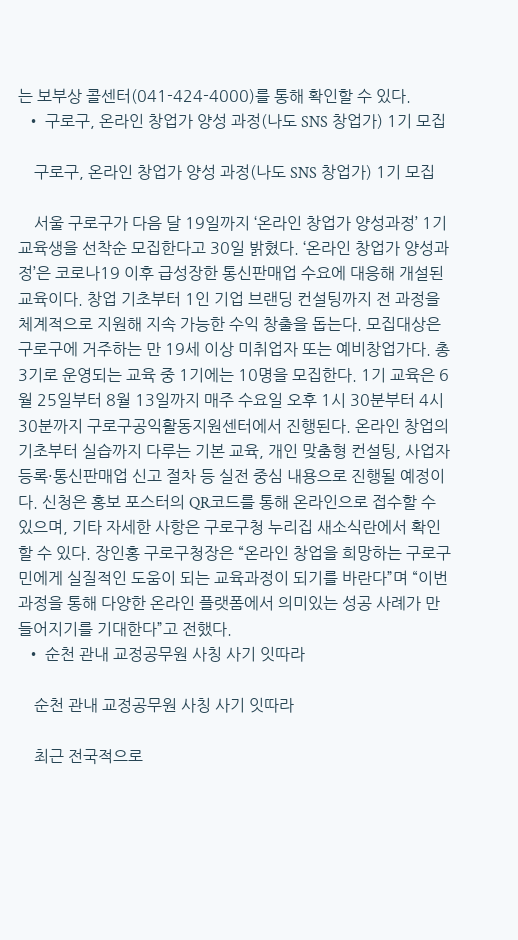는 보부상 콜센터(041-424-4000)를 통해 확인할 수 있다.
  • 구로구, 온라인 창업가 양성 과정(나도 SNS 창업가) 1기 모집

    구로구, 온라인 창업가 양성 과정(나도 SNS 창업가) 1기 모집

    서울 구로구가 다음 달 19일까지 ‘온라인 창업가 양성과정’ 1기 교육생을 선착순 모집한다고 30일 밝혔다. ‘온라인 창업가 양성과정’은 코로나19 이후 급성장한 통신판매업 수요에 대응해 개설된 교육이다. 창업 기초부터 1인 기업 브랜딩 컨설팅까지 전 과정을 체계적으로 지원해 지속 가능한 수익 창출을 돕는다. 모집대상은 구로구에 거주하는 만 19세 이상 미취업자 또는 예비창업가다. 총 3기로 운영되는 교육 중 1기에는 10명을 모집한다. 1기 교육은 6월 25일부터 8월 13일까지 매주 수요일 오후 1시 30분부터 4시 30분까지 구로구공익활동지원센터에서 진행된다. 온라인 창업의 기초부터 실습까지 다루는 기본 교육, 개인 맞춤형 컨설팅, 사업자등록·통신판매업 신고 절차 등 실전 중심 내용으로 진행될 예정이다. 신청은 홍보 포스터의 QR코드를 통해 온라인으로 접수할 수 있으며, 기타 자세한 사항은 구로구청 누리집 새소식란에서 확인할 수 있다. 장인홍 구로구청장은 “온라인 창업을 희망하는 구로구민에게 실질적인 도움이 되는 교육과정이 되기를 바란다”며 “이번 과정을 통해 다양한 온라인 플랫폼에서 의미있는 성공 사례가 만들어지기를 기대한다”고 전했다.
  • 순천 관내 교정공무원 사칭 사기 잇따라

    순천 관내 교정공무원 사칭 사기 잇따라

    최근 전국적으로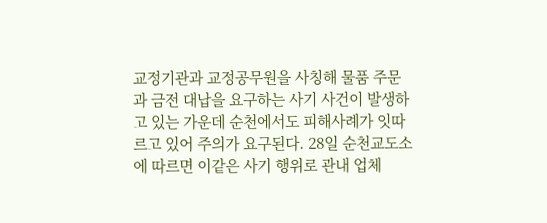교정기관과 교정공무원을 사칭해 물품 주문과 금전 대납을 요구하는 사기 사건이 발생하고 있는 가운데 순천에서도 피해사례가 잇따르고 있어 주의가 요구된다. 28일 순천교도소에 따르면 이같은 사기 행위로 관내 업체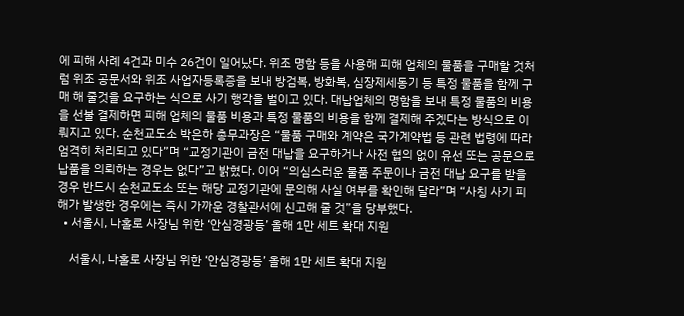에 피해 사례 4건과 미수 26건이 일어났다. 위조 명함 등을 사용해 피해 업체의 물품을 구매할 것처럼 위조 공문서와 위조 사업자등록증을 보내 방검복, 방화복, 심장제세동기 등 특정 물품을 함께 구매 해 줄것을 요구하는 식으로 사기 행각을 벌이고 있다. 대납업체의 명함을 보내 특정 물품의 비용을 선불 결제하면 피해 업체의 물품 비용과 특정 물품의 비용을 함께 결제해 주겠다는 방식으로 이뤄지고 있다. 순천교도소 박은하 총무과장은 “물품 구매와 계약은 국가계약법 등 관련 법령에 따라 엄격히 처리되고 있다”며 “교정기관이 금전 대납을 요구하거나 사전 협의 없이 유선 또는 공문으로 납품을 의뢰하는 경우는 없다”고 밝혔다. 이어 “의심스러운 물품 주문이나 금전 대납 요구를 받을 경우 반드시 순천교도소 또는 해당 교정기관에 문의해 사실 여부를 확인해 달라”며 “사칭 사기 피해가 발생한 경우에는 즉시 가까운 경찰관서에 신고해 줄 것”을 당부했다.
  • 서울시, 나홀로 사장님 위한 ‘안심경광등’ 올해 1만 세트 확대 지원

    서울시, 나홀로 사장님 위한 ‘안심경광등’ 올해 1만 세트 확대 지원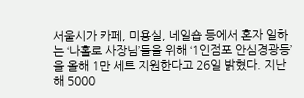서울시가 카페, 미용실, 네일숍 등에서 혼자 일하는 ‘나홀로 사장님’들을 위해 ‘1인점포 안심경광등’을 올해 1만 세트 지원한다고 26일 밝혔다. 지난해 5000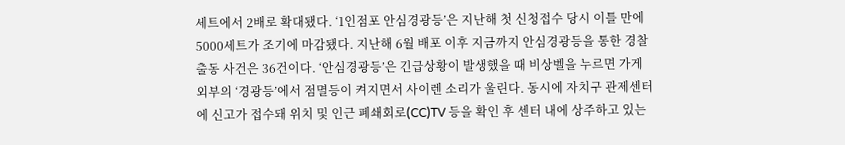세트에서 2배로 확대됐다. ‘1인점포 안심경광등’은 지난해 첫 신청접수 당시 이틀 만에 5000세트가 조기에 마감됐다. 지난해 6월 배포 이후 지금까지 안심경광등을 통한 경찰 출동 사건은 36건이다. ‘안심경광등’은 긴급상황이 발생했을 때 비상벨을 누르면 가게 외부의 ‘경광등’에서 점멸등이 켜지면서 사이렌 소리가 울린다. 동시에 자치구 관제센터에 신고가 접수돼 위치 및 인근 폐쇄회로(CC)TV 등을 확인 후 센터 내에 상주하고 있는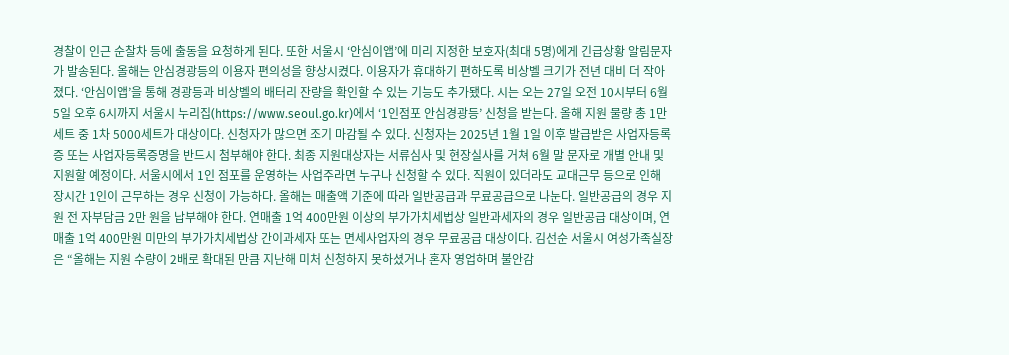경찰이 인근 순찰차 등에 출동을 요청하게 된다. 또한 서울시 ‘안심이앱’에 미리 지정한 보호자(최대 5명)에게 긴급상황 알림문자가 발송된다. 올해는 안심경광등의 이용자 편의성을 향상시켰다. 이용자가 휴대하기 편하도록 비상벨 크기가 전년 대비 더 작아졌다. ‘안심이앱’을 통해 경광등과 비상벨의 배터리 잔량을 확인할 수 있는 기능도 추가됐다. 시는 오는 27일 오전 10시부터 6월 5일 오후 6시까지 서울시 누리집(https://www.seoul.go.kr)에서 ‘1인점포 안심경광등’ 신청을 받는다. 올해 지원 물량 총 1만세트 중 1차 5000세트가 대상이다. 신청자가 많으면 조기 마감될 수 있다. 신청자는 2025년 1월 1일 이후 발급받은 사업자등록증 또는 사업자등록증명을 반드시 첨부해야 한다. 최종 지원대상자는 서류심사 및 현장실사를 거쳐 6월 말 문자로 개별 안내 및 지원할 예정이다. 서울시에서 1인 점포를 운영하는 사업주라면 누구나 신청할 수 있다. 직원이 있더라도 교대근무 등으로 인해 장시간 1인이 근무하는 경우 신청이 가능하다. 올해는 매출액 기준에 따라 일반공급과 무료공급으로 나눈다. 일반공급의 경우 지원 전 자부담금 2만 원을 납부해야 한다. 연매출 1억 400만원 이상의 부가가치세법상 일반과세자의 경우 일반공급 대상이며, 연매출 1억 400만원 미만의 부가가치세법상 간이과세자 또는 면세사업자의 경우 무료공급 대상이다. 김선순 서울시 여성가족실장은 “올해는 지원 수량이 2배로 확대된 만큼 지난해 미처 신청하지 못하셨거나 혼자 영업하며 불안감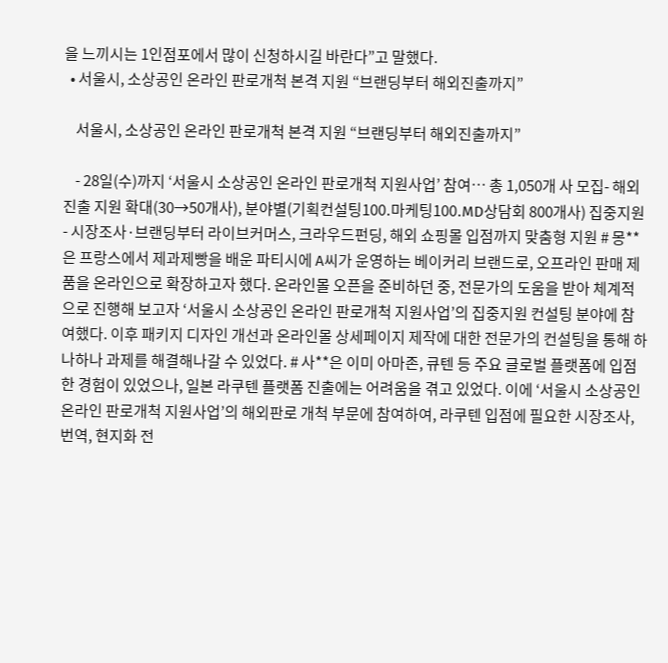을 느끼시는 1인점포에서 많이 신청하시길 바란다”고 말했다.
  • 서울시, 소상공인 온라인 판로개척 본격 지원 “브랜딩부터 해외진출까지”

    서울시, 소상공인 온라인 판로개척 본격 지원 “브랜딩부터 해외진출까지”

    - 28일(수)까지 ‘서울시 소상공인 온라인 판로개척 지원사업’ 참여… 총 1,050개 사 모집- 해외 진출 지원 확대(30→50개사), 분야별(기획컨설팅100․마케팅100․MD상담회 800개사) 집중지원- 시장조사·브랜딩부터 라이브커머스, 크라우드펀딩, 해외 쇼핑몰 입점까지 맞춤형 지원 # 몽**은 프랑스에서 제과제빵을 배운 파티시에 A씨가 운영하는 베이커리 브랜드로, 오프라인 판매 제품을 온라인으로 확장하고자 했다. 온라인몰 오픈을 준비하던 중, 전문가의 도움을 받아 체계적으로 진행해 보고자 ‘서울시 소상공인 온라인 판로개척 지원사업’의 집중지원 컨설팅 분야에 참여했다. 이후 패키지 디자인 개선과 온라인몰 상세페이지 제작에 대한 전문가의 컨설팅을 통해 하나하나 과제를 해결해나갈 수 있었다. # 사**은 이미 아마존, 큐텐 등 주요 글로벌 플랫폼에 입점한 경험이 있었으나, 일본 라쿠텐 플랫폼 진출에는 어려움을 겪고 있었다. 이에 ‘서울시 소상공인 온라인 판로개척 지원사업’의 해외판로 개척 부문에 참여하여, 라쿠텐 입점에 필요한 시장조사, 번역, 현지화 전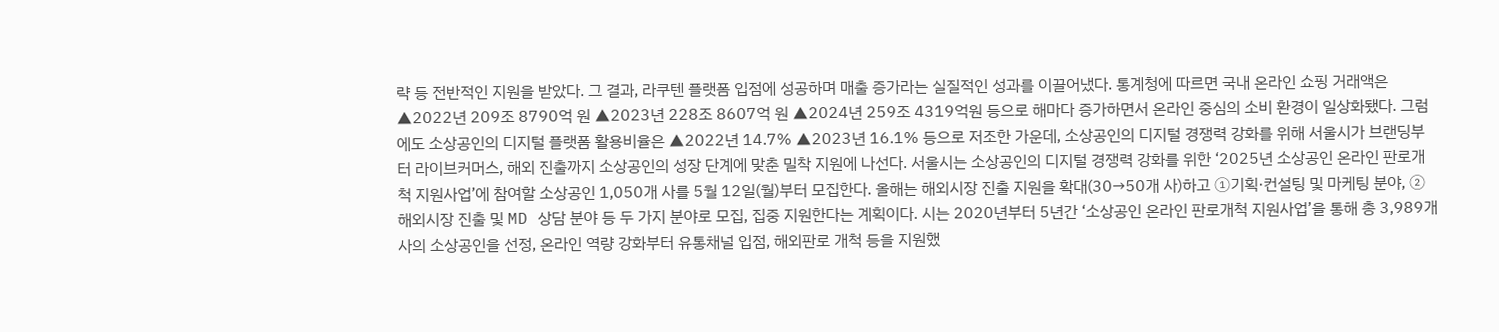략 등 전반적인 지원을 받았다. 그 결과, 라쿠텐 플랫폼 입점에 성공하며 매출 증가라는 실질적인 성과를 이끌어냈다. 통계청에 따르면 국내 온라인 쇼핑 거래액은 ▲2022년 209조 8790억 원 ▲2023년 228조 8607억 원 ▲2024년 259조 4319억원 등으로 해마다 증가하면서 온라인 중심의 소비 환경이 일상화됐다. 그럼에도 소상공인의 디지털 플랫폼 활용비율은 ▲2022년 14.7% ▲2023년 16.1% 등으로 저조한 가운데, 소상공인의 디지털 경쟁력 강화를 위해 서울시가 브랜딩부터 라이브커머스, 해외 진출까지 소상공인의 성장 단계에 맞춘 밀착 지원에 나선다. 서울시는 소상공인의 디지털 경쟁력 강화를 위한 ‘2025년 소상공인 온라인 판로개척 지원사업’에 참여할 소상공인 1,050개 사를 5월 12일(월)부터 모집한다. 올해는 해외시장 진출 지원을 확대(30→50개 사)하고 ①기획·컨설팅 및 마케팅 분야, ②해외시장 진출 및 MD 상담 분야 등 두 가지 분야로 모집, 집중 지원한다는 계획이다. 시는 2020년부터 5년간 ‘소상공인 온라인 판로개척 지원사업’을 통해 총 3,989개 사의 소상공인을 선정, 온라인 역량 강화부터 유통채널 입점, 해외판로 개척 등을 지원했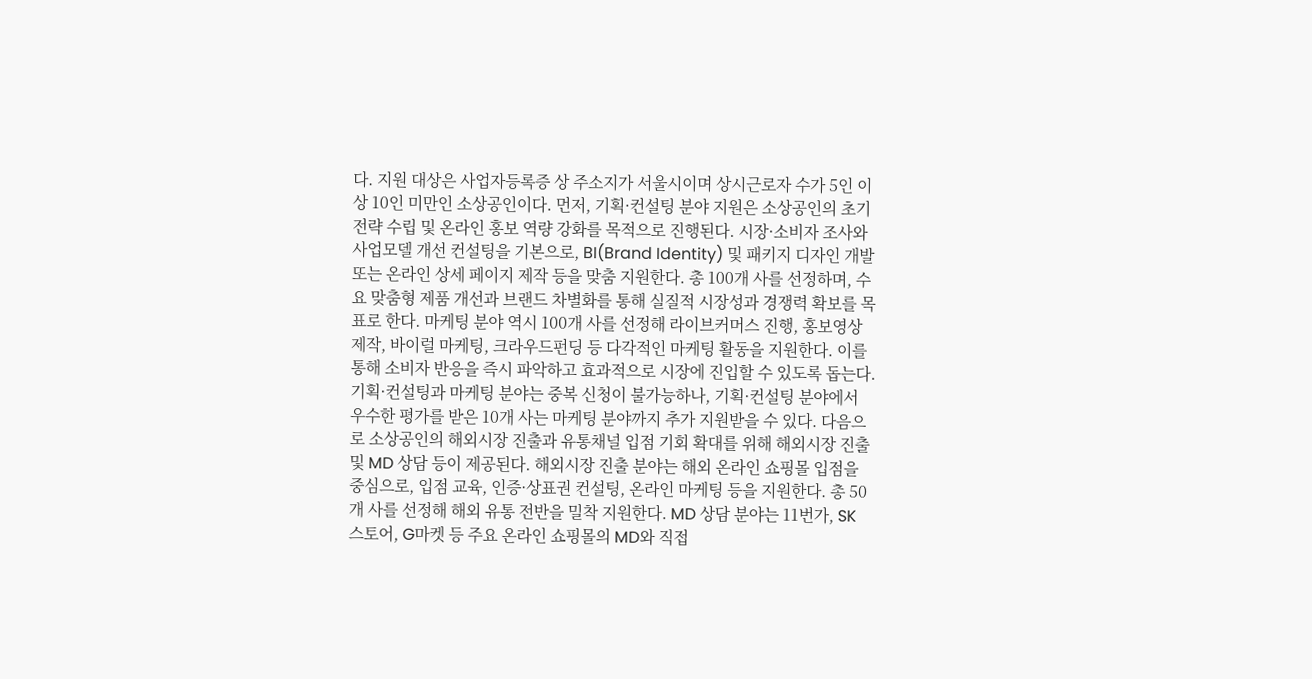다. 지원 대상은 사업자등록증 상 주소지가 서울시이며 상시근로자 수가 5인 이상 10인 미만인 소상공인이다. 먼저, 기획·컨설팅 분야 지원은 소상공인의 초기 전략 수립 및 온라인 홍보 역량 강화를 목적으로 진행된다. 시장·소비자 조사와 사업모델 개선 컨설팅을 기본으로, BI(Brand Identity) 및 패키지 디자인 개발 또는 온라인 상세 페이지 제작 등을 맞춤 지원한다. 총 100개 사를 선정하며, 수요 맞춤형 제품 개선과 브랜드 차별화를 통해 실질적 시장성과 경쟁력 확보를 목표로 한다. 마케팅 분야 역시 100개 사를 선정해 라이브커머스 진행, 홍보영상 제작, 바이럴 마케팅, 크라우드펀딩 등 다각적인 마케팅 활동을 지원한다. 이를 통해 소비자 반응을 즉시 파악하고 효과적으로 시장에 진입할 수 있도록 돕는다. 기획·컨설팅과 마케팅 분야는 중복 신청이 불가능하나, 기획·컨설팅 분야에서 우수한 평가를 받은 10개 사는 마케팅 분야까지 추가 지원받을 수 있다. 다음으로 소상공인의 해외시장 진출과 유통채널 입점 기회 확대를 위해 해외시장 진출 및 MD 상담 등이 제공된다. 해외시장 진출 분야는 해외 온라인 쇼핑몰 입점을 중심으로, 입점 교육, 인증·상표권 컨설팅, 온라인 마케팅 등을 지원한다. 총 50개 사를 선정해 해외 유통 전반을 밀착 지원한다. MD 상담 분야는 11번가, SK 스토어, G마켓 등 주요 온라인 쇼핑몰의 MD와 직접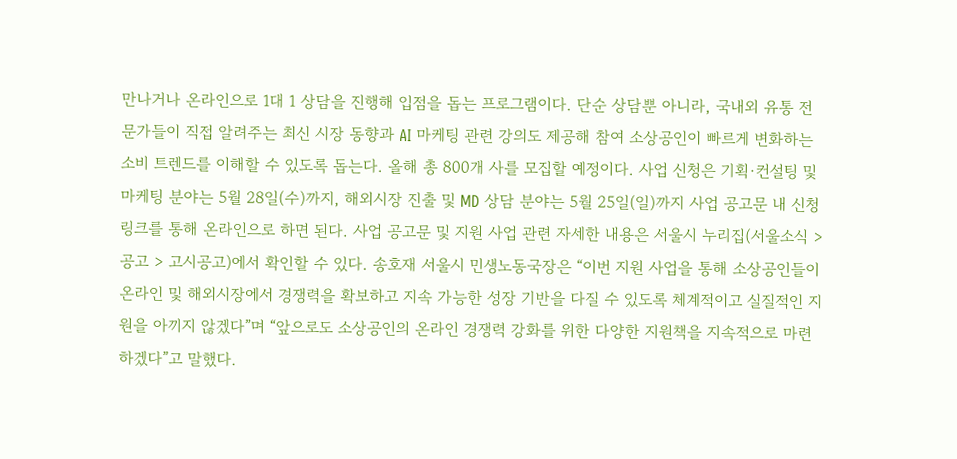만나거나 온라인으로 1대 1 상담을 진행해 입점을 돕는 프로그램이다. 단순 상담뿐 아니라, 국내외 유통 전문가들이 직접 알려주는 최신 시장 동향과 AI 마케팅 관련 강의도 제공해 참여 소상공인이 빠르게 변화하는 소비 트렌드를 이해할 수 있도록 돕는다. 올해 총 800개 사를 모집할 예정이다. 사업 신청은 기획·컨설팅 및 마케팅 분야는 5월 28일(수)까지, 해외시장 진출 및 MD 상담 분야는 5월 25일(일)까지 사업 공고문 내 신청 링크를 통해 온라인으로 하면 된다. 사업 공고문 및 지원 사업 관련 자세한 내용은 서울시 누리집(서울소식 > 공고 > 고시공고)에서 확인할 수 있다. 송호재 서울시 민생노동국장은 “이번 지원 사업을 통해 소상공인들이 온라인 및 해외시장에서 경쟁력을 확보하고 지속 가능한 성장 기반을 다질 수 있도록 체계적이고 실질적인 지원을 아끼지 않겠다”며 “앞으로도 소상공인의 온라인 경쟁력 강화를 위한 다양한 지원책을 지속적으로 마련하겠다”고 말했다.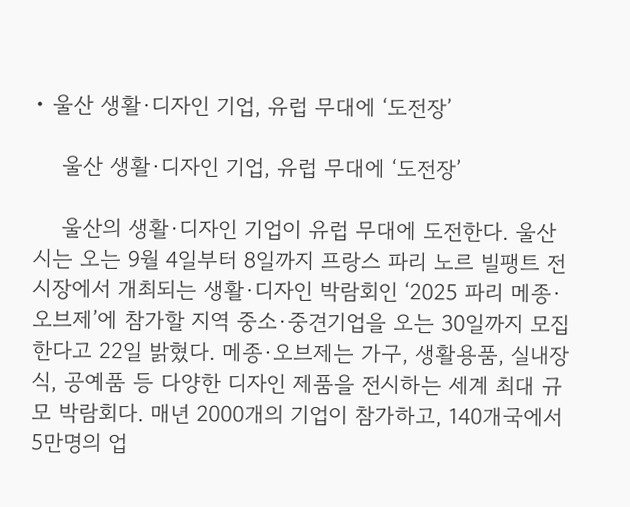• 울산 생활·디자인 기업, 유럽 무대에 ‘도전장’

    울산 생활·디자인 기업, 유럽 무대에 ‘도전장’

    울산의 생활·디자인 기업이 유럽 무대에 도전한다. 울산시는 오는 9월 4일부터 8일까지 프랑스 파리 노르 빌팽트 전시장에서 개최되는 생활·디자인 박람회인 ‘2025 파리 메종·오브제’에 참가할 지역 중소·중견기업을 오는 30일까지 모집한다고 22일 밝혔다. 메종·오브제는 가구, 생활용품, 실내장식, 공예품 등 다양한 디자인 제품을 전시하는 세계 최대 규모 박람회다. 매년 2000개의 기업이 참가하고, 140개국에서 5만명의 업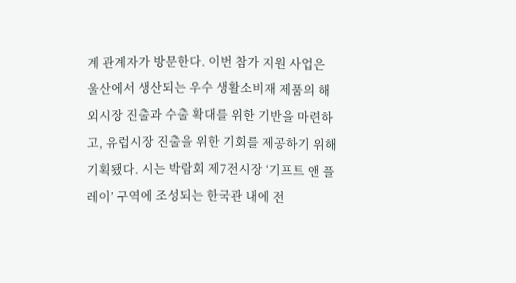계 관계자가 방문한다. 이번 참가 지원 사업은 울산에서 생산되는 우수 생활소비재 제품의 해외시장 진출과 수출 확대를 위한 기반을 마련하고, 유럽시장 진출을 위한 기회를 제공하기 위해 기획됐다. 시는 박람회 제7전시장 ‘기프트 앤 플레이’ 구역에 조성되는 한국관 내에 전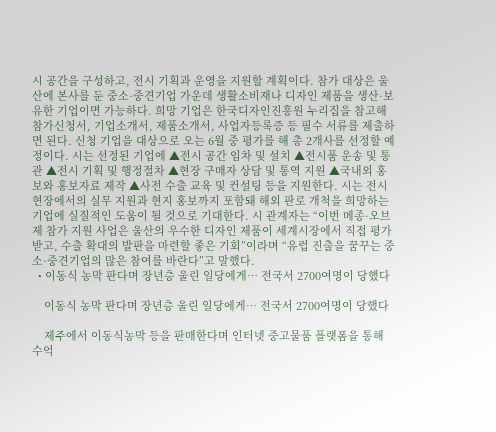시 공간을 구성하고, 전시 기획과 운영을 지원할 계획이다. 참가 대상은 울산에 본사를 둔 중소·중견기업 가운데 생활소비재나 디자인 제품을 생산·보유한 기업이면 가능하다. 희망 기업은 한국디자인진흥원 누리집을 참고해 참가신청서, 기업소개서, 제품소개서, 사업자등록증 등 필수 서류를 제출하면 된다. 신청 기업을 대상으로 오는 6월 중 평가를 해 총 2개사를 선정할 예정이다. 시는 선정된 기업에 ▲전시 공간 임차 및 설치 ▲전시품 운송 및 통관 ▲전시 기획 및 행정절차 ▲현장 구매자 상담 및 통역 지원 ▲국내외 홍보와 홍보자료 제작 ▲사전 수출 교육 및 컨설팅 등을 지원한다. 시는 전시 현장에서의 실무 지원과 현지 홍보까지 포함돼 해외 판로 개척을 희망하는 기업에 실질적인 도움이 될 것으로 기대한다. 시 관계자는 “이번 메종·오브제 참가 지원 사업은 울산의 우수한 디자인 제품이 세계시장에서 직접 평가받고, 수출 확대의 발판을 마련할 좋은 기회”이라며 “유럽 진출을 꿈꾸는 중소·중견기업의 많은 참여를 바란다”고 말했다.
  • 이동식 농막 판다며 장년층 울린 일당에게… 전국서 2700여명이 당했다

    이동식 농막 판다며 장년층 울린 일당에게… 전국서 2700여명이 당했다

    제주에서 이동식농막 등을 판매한다며 인터넷 중고물품 플랫폼을 통해 수억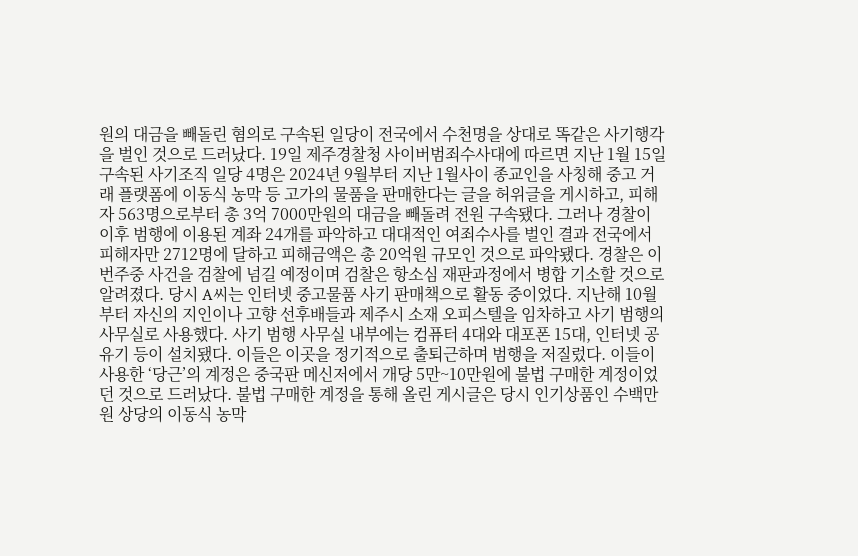원의 대금을 빼돌린 혐의로 구속된 일당이 전국에서 수천명을 상대로 똑같은 사기행각을 벌인 것으로 드러났다. 19일 제주경찰청 사이버범죄수사대에 따르면 지난 1월 15일 구속된 사기조직 일당 4명은 2024년 9월부터 지난 1월사이 종교인을 사칭해 중고 거래 플랫폼에 이동식 농막 등 고가의 물품을 판매한다는 글을 허위글을 게시하고, 피해자 563명으로부터 총 3억 7000만원의 대금을 빼돌려 전원 구속됐다. 그러나 경찰이 이후 범행에 이용된 계좌 24개를 파악하고 대대적인 여죄수사를 벌인 결과 전국에서 피해자만 2712명에 달하고 피해금액은 총 20억원 규모인 것으로 파악됐다. 경찰은 이번주중 사건을 검찰에 넘길 예정이며 검찰은 항소심 재판과정에서 병합 기소할 것으로 알려졌다. 당시 A씨는 인터넷 중고물품 사기 판매책으로 활동 중이었다. 지난해 10월부터 자신의 지인이나 고향 선후배들과 제주시 소재 오피스텔을 임차하고 사기 범행의 사무실로 사용했다. 사기 범행 사무실 내부에는 컴퓨터 4대와 대포폰 15대, 인터넷 공유기 등이 설치됐다. 이들은 이곳을 정기적으로 출퇴근하며 범행을 저질렀다. 이들이 사용한 ‘당근’의 계정은 중국판 메신저에서 개당 5만~10만원에 불법 구매한 계정이었던 것으로 드러났다. 불법 구매한 계정을 통해 올린 게시글은 당시 인기상품인 수백만원 상당의 이동식 농막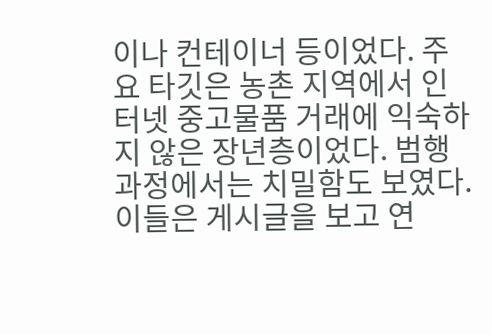이나 컨테이너 등이었다. 주요 타깃은 농촌 지역에서 인터넷 중고물품 거래에 익숙하지 않은 장년층이었다. 범행 과정에서는 치밀함도 보였다. 이들은 게시글을 보고 연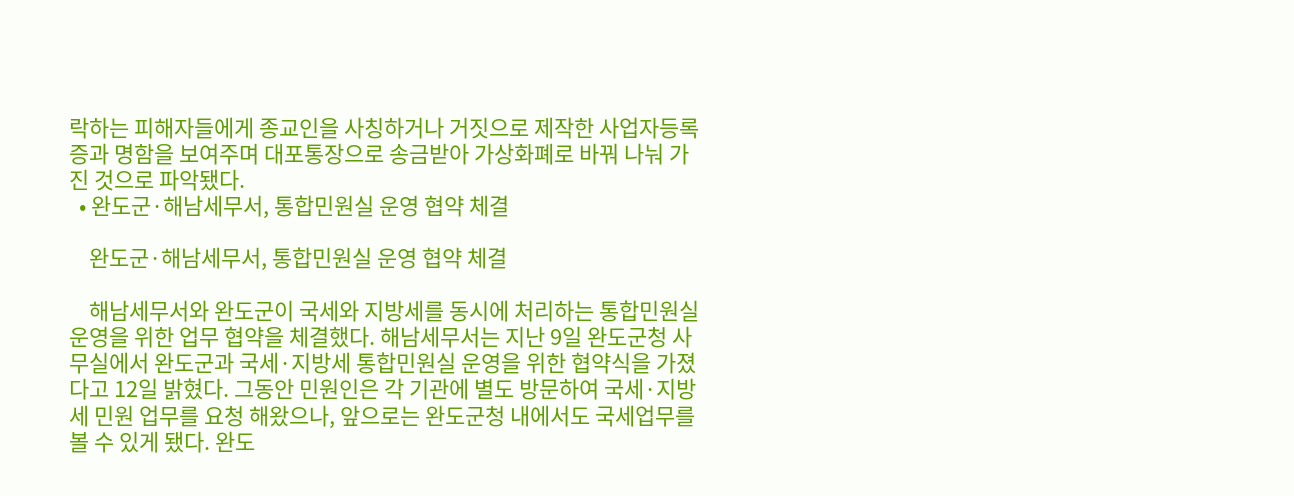락하는 피해자들에게 종교인을 사칭하거나 거짓으로 제작한 사업자등록증과 명함을 보여주며 대포통장으로 송금받아 가상화폐로 바꿔 나눠 가진 것으로 파악됐다.
  • 완도군·해남세무서, 통합민원실 운영 협약 체결

    완도군·해남세무서, 통합민원실 운영 협약 체결

    해남세무서와 완도군이 국세와 지방세를 동시에 처리하는 통합민원실 운영을 위한 업무 협약을 체결했다. 해남세무서는 지난 9일 완도군청 사무실에서 완도군과 국세·지방세 통합민원실 운영을 위한 협약식을 가졌다고 12일 밝혔다. 그동안 민원인은 각 기관에 별도 방문하여 국세·지방세 민원 업무를 요청 해왔으나, 앞으로는 완도군청 내에서도 국세업무를 볼 수 있게 됐다. 완도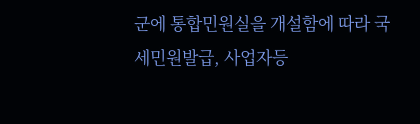군에 통합민원실을 개설함에 따라 국세민원발급, 사업자등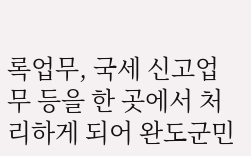록업무, 국세 신고업무 등을 한 곳에서 처리하게 되어 완도군민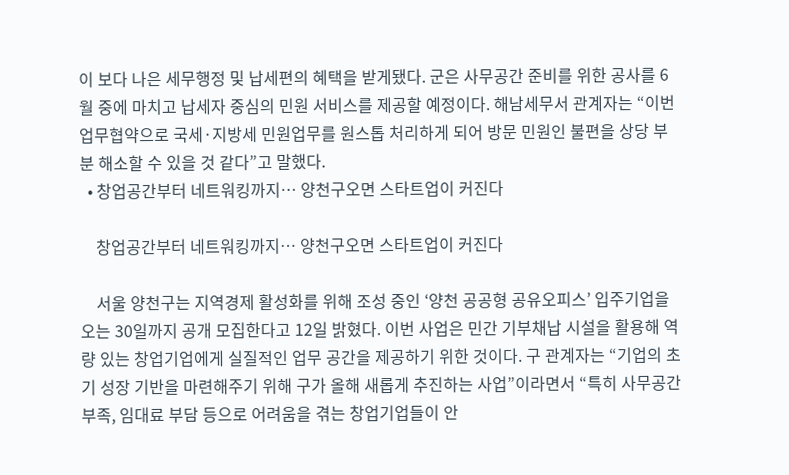이 보다 나은 세무행정 및 납세편의 혜택을 받게됐다. 군은 사무공간 준비를 위한 공사를 6월 중에 마치고 납세자 중심의 민원 서비스를 제공할 예정이다. 해남세무서 관계자는 “이번 업무협약으로 국세·지방세 민원업무를 원스톱 처리하게 되어 방문 민원인 불편을 상당 부분 해소할 수 있을 것 같다”고 말했다.
  • 창업공간부터 네트워킹까지… 양천구오면 스타트업이 커진다

    창업공간부터 네트워킹까지… 양천구오면 스타트업이 커진다

    서울 양천구는 지역경제 활성화를 위해 조성 중인 ‘양천 공공형 공유오피스’ 입주기업을 오는 30일까지 공개 모집한다고 12일 밝혔다. 이번 사업은 민간 기부채납 시설을 활용해 역량 있는 창업기업에게 실질적인 업무 공간을 제공하기 위한 것이다. 구 관계자는 “기업의 초기 성장 기반을 마련해주기 위해 구가 올해 새롭게 추진하는 사업”이라면서 “특히 사무공간 부족, 임대료 부담 등으로 어려움을 겪는 창업기업들이 안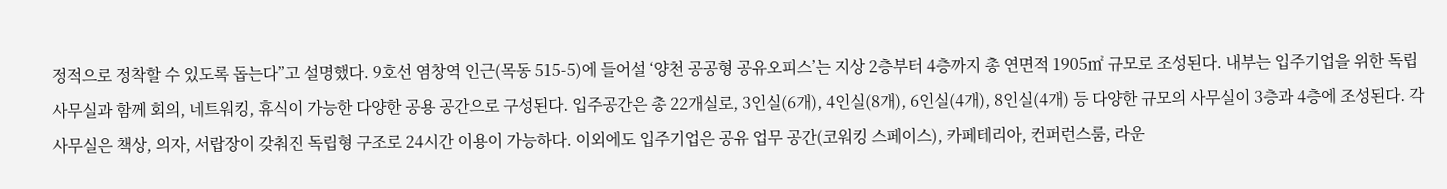정적으로 정착할 수 있도록 돕는다”고 설명했다. 9호선 염창역 인근(목동 515-5)에 들어설 ‘양천 공공형 공유오피스’는 지상 2층부터 4층까지 총 연면적 1905㎡ 규모로 조성된다. 내부는 입주기업을 위한 독립 사무실과 함께 회의, 네트워킹, 휴식이 가능한 다양한 공용 공간으로 구성된다. 입주공간은 총 22개실로, 3인실(6개), 4인실(8개), 6인실(4개), 8인실(4개) 등 다양한 규모의 사무실이 3층과 4층에 조성된다. 각 사무실은 책상, 의자, 서랍장이 갖춰진 독립형 구조로 24시간 이용이 가능하다. 이외에도 입주기업은 공유 업무 공간(코워킹 스페이스), 카페테리아, 컨퍼런스룸, 라운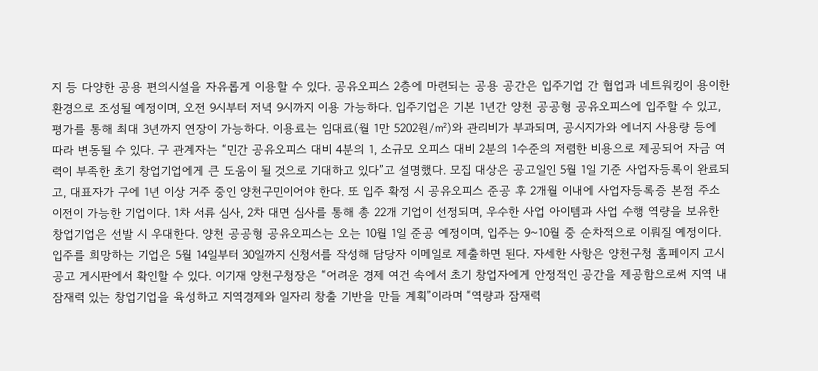지 등 다양한 공용 편의시설을 자유롭게 이용할 수 있다. 공유오피스 2층에 마련되는 공용 공간은 입주기업 간 협업과 네트워킹이 용이한 환경으로 조성될 예정이며, 오전 9시부터 저녁 9시까지 이용 가능하다. 입주기업은 기본 1년간 양천 공공형 공유오피스에 입주할 수 있고, 평가를 통해 최대 3년까지 연장이 가능하다. 이용료는 임대료(월 1만 5202원/㎡)와 관리비가 부과되며, 공시지가와 에너지 사용량 등에 따라 변동될 수 있다. 구 관계자는 “민간 공유오피스 대비 4분의 1, 소규모 오피스 대비 2분의 1수준의 저렴한 비용으로 제공되어 자금 여력이 부족한 초기 창업기업에게 큰 도움이 될 것으로 기대하고 있다”고 설명했다. 모집 대상은 공고일인 5월 1일 기준 사업자등록이 완료되고, 대표자가 구에 1년 이상 거주 중인 양천구민이어야 한다. 또 입주 확정 시 공유오피스 준공 후 2개월 이내에 사업자등록증 본점 주소 이전이 가능한 기업이다. 1차 서류 심사, 2차 대면 심사를 통해 총 22개 기업이 선정되며, 우수한 사업 아이템과 사업 수행 역량을 보유한 창업기업은 선발 시 우대한다. 양천 공공형 공유오피스는 오는 10월 1일 준공 예정이며, 입주는 9~10월 중 순차적으로 이뤄질 예정이다. 입주를 희망하는 기업은 5월 14일부터 30일까지 신청서를 작성해 담당자 이메일로 제출하면 된다. 자세한 사항은 양천구청 홈페이지 고시공고 게시판에서 확인할 수 있다. 이기재 양천구청장은 “어려운 경제 여건 속에서 초기 창업자에게 안정적인 공간을 제공함으로써 지역 내 잠재력 있는 창업기업을 육성하고 지역경제와 일자리 창출 기반을 만들 계획”이라며 “역량과 잠재력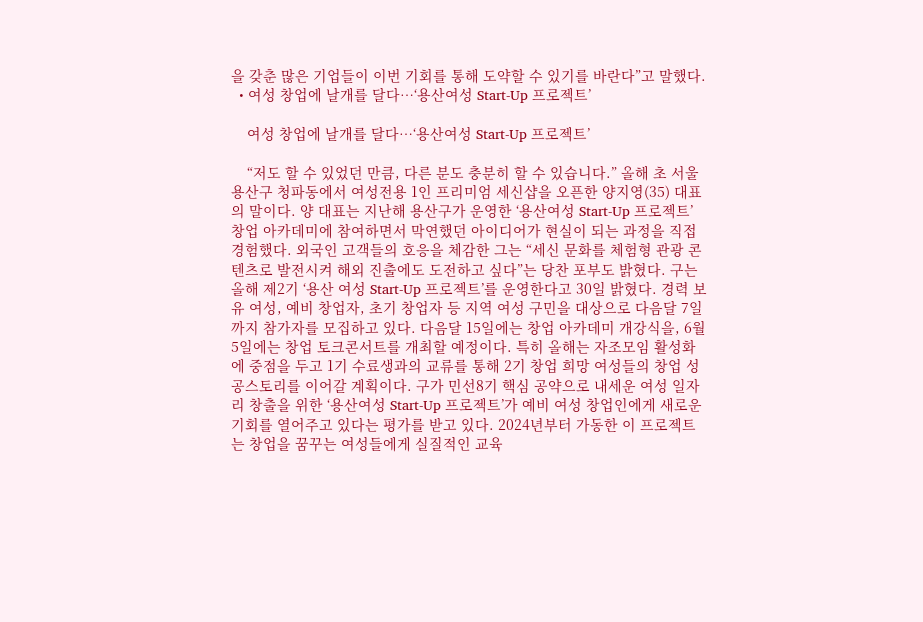을 갖춘 많은 기업들이 이번 기회를 통해 도약할 수 있기를 바란다”고 말했다.
  • 여성 창업에 날개를 달다…‘용산여성 Start-Up 프로젝트’

    여성 창업에 날개를 달다…‘용산여성 Start-Up 프로젝트’

    “저도 할 수 있었던 만큼, 다른 분도 충분히 할 수 있습니다.” 올해 초 서울 용산구 청파동에서 여성전용 1인 프리미엄 세신샵을 오픈한 양지영(35) 대표의 말이다. 양 대표는 지난해 용산구가 운영한 ‘용산여성 Start-Up 프로젝트’ 창업 아카데미에 참여하면서 막연했던 아이디어가 현실이 되는 과정을 직접 경험했다. 외국인 고객들의 호응을 체감한 그는 “세신 문화를 체험형 관광 콘텐츠로 발전시켜 해외 진출에도 도전하고 싶다”는 당찬 포부도 밝혔다. 구는 올해 제2기 ‘용산 여성 Start-Up 프로젝트’를 운영한다고 30일 밝혔다. 경력 보유 여성, 예비 창업자, 초기 창업자 등 지역 여성 구민을 대상으로 다음달 7일까지 참가자를 모집하고 있다. 다음달 15일에는 창업 아카데미 개강식을, 6월 5일에는 창업 토크콘서트를 개최할 예정이다. 특히 올해는 자조모임 활성화에 중점을 두고 1기 수료생과의 교류를 통해 2기 창업 희망 여성들의 창업 성공스토리를 이어갈 계획이다. 구가 민선8기 핵심 공약으로 내세운 여성 일자리 창출을 위한 ‘용산여성 Start-Up 프로젝트’가 예비 여성 창업인에게 새로운 기회를 열어주고 있다는 평가를 받고 있다. 2024년부터 가동한 이 프로젝트는 창업을 꿈꾸는 여성들에게 실질적인 교육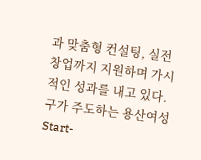과 맞춤형 컨설팅, 실전 창업까지 지원하며 가시적인 성과를 내고 있다. 구가 주도하는 용산여성 Start-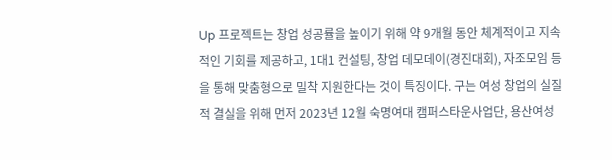Up 프로젝트는 창업 성공률을 높이기 위해 약 9개월 동안 체계적이고 지속적인 기회를 제공하고, 1대1 컨설팅, 창업 데모데이(경진대회), 자조모임 등을 통해 맞춤형으로 밀착 지원한다는 것이 특징이다. 구는 여성 창업의 실질적 결실을 위해 먼저 2023년 12월 숙명여대 캠퍼스타운사업단, 용산여성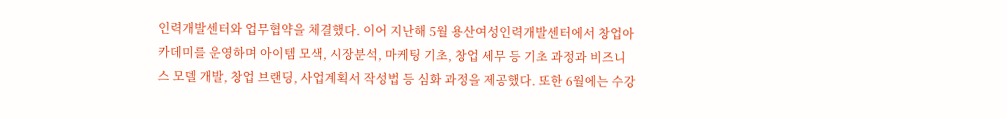인력개발센터와 업무협약을 체결했다. 이어 지난해 5월 용산여성인력개발센터에서 창업아카데미를 운영하며 아이템 모색, 시장분석, 마케팅 기초, 창업 세무 등 기초 과정과 비즈니스 모델 개발, 창업 브랜딩, 사업계획서 작성법 등 심화 과정을 제공했다. 또한 6월에는 수강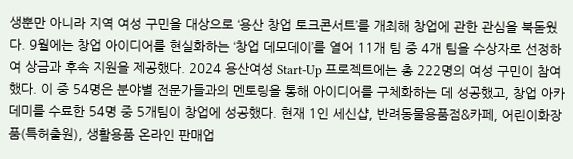생뿐만 아니라 지역 여성 구민을 대상으로 ‘용산 창업 토크콘서트’를 개최해 창업에 관한 관심을 북돋웠다. 9월에는 창업 아이디어를 현실화하는 ‘창업 데모데이’를 열어 11개 팀 중 4개 팀을 수상자로 선정하여 상금과 후속 지원을 제공했다. 2024 용산여성 Start-Up 프로젝트에는 총 222명의 여성 구민이 참여했다. 이 중 54명은 분야별 전문가들과의 멘토링을 통해 아이디어를 구체화하는 데 성공했고, 창업 아카데미를 수료한 54명 중 5개팀이 창업에 성공했다. 현재 1인 세신샵, 반려동물용품점&카페, 어린이화장품(특허출원), 생활용품 온라인 판매업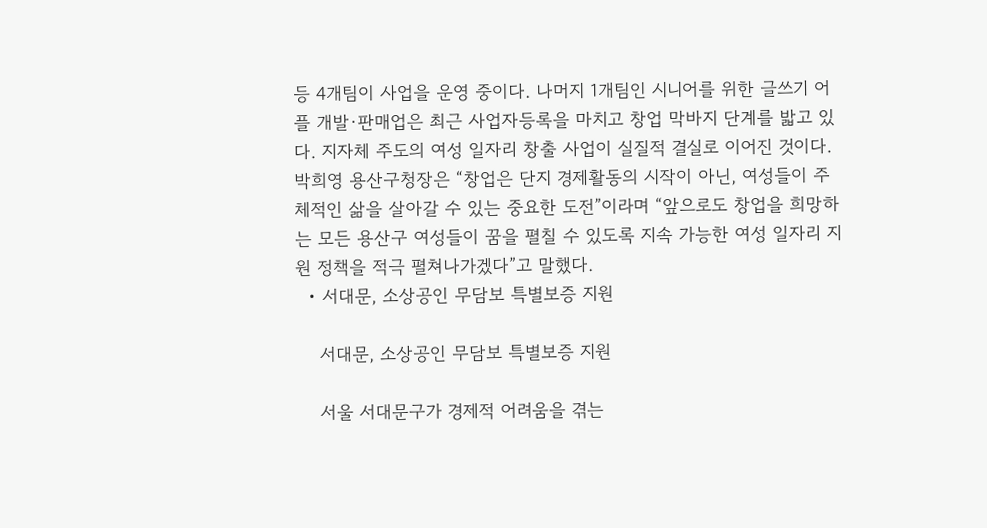등 4개팀이 사업을 운영 중이다. 나머지 1개팀인 시니어를 위한 글쓰기 어플 개발·판매업은 최근 사업자등록을 마치고 창업 막바지 단계를 밟고 있다. 지자체 주도의 여성 일자리 창출 사업이 실질적 결실로 이어진 것이다. 박희영 용산구청장은 “창업은 단지 경제활동의 시작이 아닌, 여성들이 주체적인 삶을 살아갈 수 있는 중요한 도전”이라며 “앞으로도 창업을 희망하는 모든 용산구 여성들이 꿈을 펼칠 수 있도록 지속 가능한 여성 일자리 지원 정책을 적극 펼쳐나가겠다”고 말했다.
  • 서대문, 소상공인 무담보 특별보증 지원

    서대문, 소상공인 무담보 특별보증 지원

    서울 서대문구가 경제적 어려움을 겪는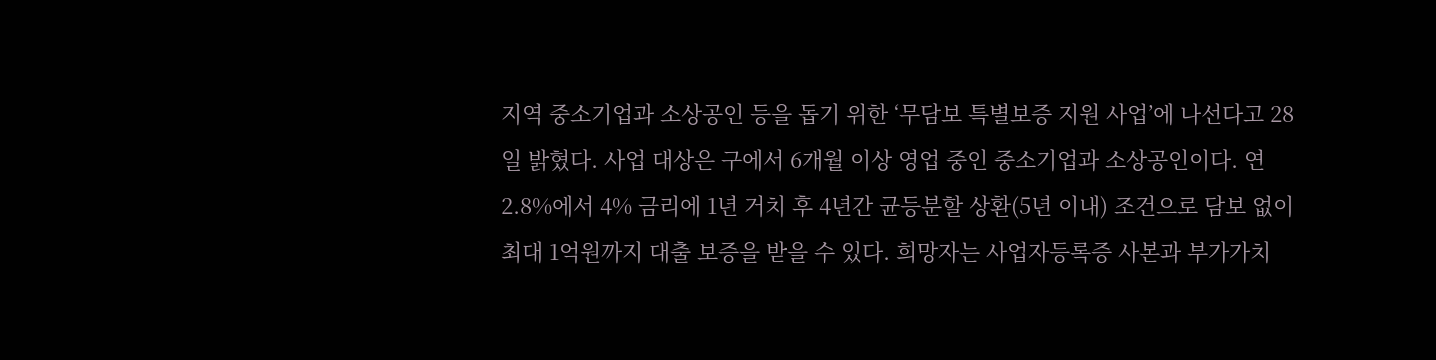지역 중소기업과 소상공인 등을 돕기 위한 ‘무담보 특별보증 지원 사업’에 나선다고 28일 밝혔다. 사업 대상은 구에서 6개월 이상 영업 중인 중소기업과 소상공인이다. 연 2.8%에서 4% 금리에 1년 거치 후 4년간 균등분할 상환(5년 이내) 조건으로 담보 없이 최대 1억원까지 대출 보증을 받을 수 있다. 희망자는 사업자등록증 사본과 부가가치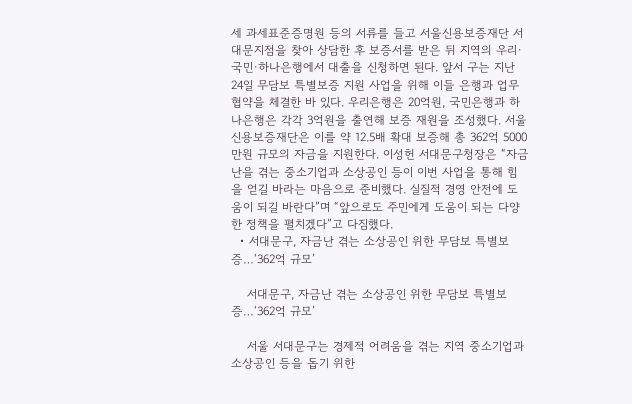세 과세표준증명원 등의 서류를 들고 서울신용보증재단 서대문지점을 찾아 상담한 후 보증서를 받은 뒤 지역의 우리·국민·하나은행에서 대출을 신청하면 된다. 앞서 구는 지난 24일 무담보 특별보증 지원 사업을 위해 이들 은행과 업무협약을 체결한 바 있다. 우리은행은 20억원, 국민은행과 하나은행은 각각 3억원을 출연해 보증 재원을 조성했다. 서울신용보증재단은 이를 약 12.5배 확대 보증해 총 362억 5000만원 규모의 자금을 지원한다. 이성헌 서대문구청장은 “자금난을 겪는 중소기업과 소상공인 등이 이번 사업을 통해 힘을 얻길 바라는 마음으로 준비했다. 실질적 경영 안전에 도움이 되길 바란다”며 “앞으로도 주민에게 도움이 되는 다양한 정책을 펼치겠다”고 다짐했다.
  • 서대문구, 자금난 겪는 소상공인 위한 무담보 특별보증…‘362억 규모’

    서대문구, 자금난 겪는 소상공인 위한 무담보 특별보증…‘362억 규모’

    서울 서대문구는 경제적 어려움을 겪는 지역 중소기업과 소상공인 등을 돕기 위한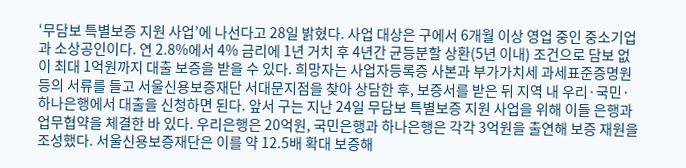‘무담보 특별보증 지원 사업’에 나선다고 28일 밝혔다. 사업 대상은 구에서 6개월 이상 영업 중인 중소기업과 소상공인이다. 연 2.8%에서 4% 금리에 1년 거치 후 4년간 균등분할 상환(5년 이내) 조건으로 담보 없이 최대 1억원까지 대출 보증을 받을 수 있다. 희망자는 사업자등록증 사본과 부가가치세 과세표준증명원 등의 서류를 들고 서울신용보증재단 서대문지점을 찾아 상담한 후, 보증서를 받은 뒤 지역 내 우리·국민·하나은행에서 대출을 신청하면 된다. 앞서 구는 지난 24일 무담보 특별보증 지원 사업을 위해 이들 은행과 업무협약을 체결한 바 있다. 우리은행은 20억원, 국민은행과 하나은행은 각각 3억원을 출연해 보증 재원을 조성했다. 서울신용보증재단은 이를 약 12.5배 확대 보증해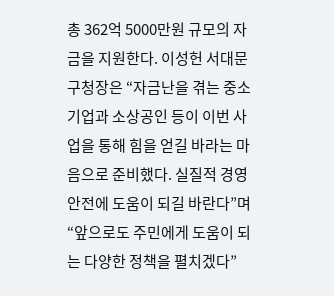총 362억 5000만원 규모의 자금을 지원한다. 이성헌 서대문구청장은 “자금난을 겪는 중소기업과 소상공인 등이 이번 사업을 통해 힘을 얻길 바라는 마음으로 준비했다. 실질적 경영 안전에 도움이 되길 바란다”며 “앞으로도 주민에게 도움이 되는 다양한 정책을 펼치겠다”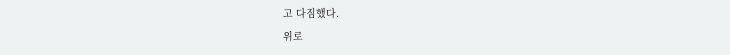고 다짐했다.
위로